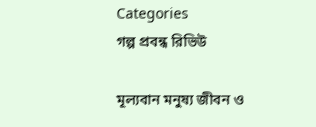Categories
গল্প প্রবন্ধ রিভিউ

মূল্যবান মনুষ্য জীবন ও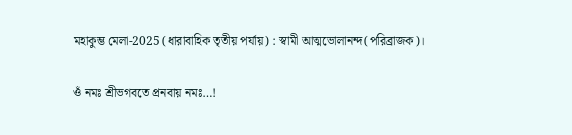মহাকুম্ভ মেলা-2025 (ধারাবাহিক তৃতীয় পর্যায়) : স্বামী আত্মভোলানন্দ(পরিব্রাজক)।

ওঁ নমঃ শ্রীভগবতে প্রনবায় নমঃ…!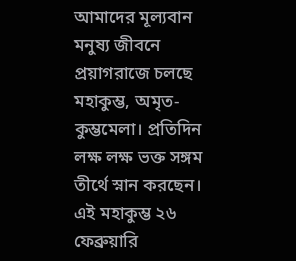আমাদের মূল্যবান মনুষ্য জীবনে প্রয়াগরাজে চলছে মহাকুম্ভ, অমৃত-কুম্ভমেলা। প্রতিদিন লক্ষ লক্ষ ভক্ত সঙ্গম তীর্থে স্নান করছেন। এই মহাকুম্ভ ২৬ ফেব্রুয়ারি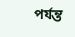পর্যন্ত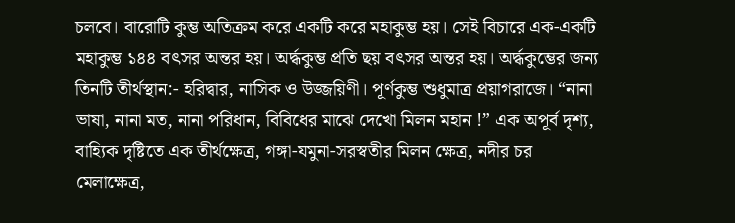চলবে। বারোটি কুম্ভ অতিক্রম করে একটি করে মহাকুম্ভ হয়। সেই বিচারে এক-একটি মহাকুম্ভ ১৪৪ বৎসর অন্তর হয়। অর্দ্ধকুম্ভ প্রতি ছয় বৎসর অন্তর হয়। অর্দ্ধকুম্ভের জন্য তিনটি তীর্থস্থান:- হরিদ্বার, নাসিক ও উজ্জয়িণী। পূর্ণকুম্ভ শুধুমাত্র প্রয়াগরাজে। “নানা ভাষা, নানা মত, নানা পরিধান, বিবিধের মাঝে দেখো মিলন মহান !” এক অপূর্ব দৃশ্য, বাহ্যিক দৃষ্টিতে এক তীর্থক্ষেত্র, গঙ্গা-যমুনা-সরস্বতীর মিলন ক্ষেত্র, নদীর চর মেলাক্ষেত্র,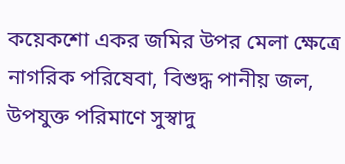কয়েকশো একর জমির উপর মেলা ক্ষেত্রে নাগরিক পরিষেবা, বিশুদ্ধ পানীয় জল, উপযুক্ত পরিমাণে সুস্বাদু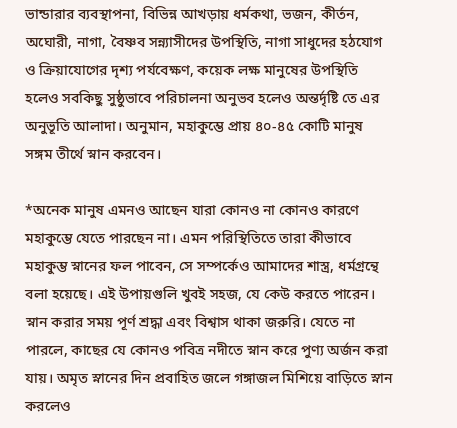ভান্ডারার ব্যবস্থাপনা, বিভিন্ন আখড়ায় ধর্মকথা, ভজন, কীর্তন, অঘোরী, নাগা, বৈষ্ণব সন্ন্যাসীদের উপস্থিতি, নাগা সাধুদের হঠযোগ ও ক্রিয়াযোগের দৃশ্য পর্যবেক্ষণ, কয়েক লক্ষ মানুষের উপস্থিতি হলেও সবকিছু সুষ্ঠুভাবে পরিচালনা অনুভব হলেও অন্তর্দৃষ্টি তে এর অনুভূতি আলাদা। অনুমান, মহাকুম্ভে প্রায় ৪০-৪৫ কোটি মানুষ সঙ্গম তীর্থে স্নান করবেন।

*অনেক মানুষ এমনও আছেন যারা কোনও না কোনও কারণে মহাকুম্ভে যেতে পারছেন না। এমন পরিস্থিতিতে তারা কীভাবে মহাকুম্ভ স্নানের ফল পাবেন, সে সম্পর্কেও আমাদের শাস্ত্র, ধর্মগ্রন্থে বলা হয়েছে। এই উপায়গুলি খুবই সহজ, যে কেউ করতে পারেন। স্নান করার সময় পূর্ণ শ্রদ্ধা এবং বিশ্বাস থাকা জরুরি। যেতে না পারলে, কাছের যে কোনও পবিত্র নদীতে স্নান করে পুণ্য অর্জন করা যায়। অমৃত স্নানের দিন প্রবাহিত জলে গঙ্গাজল মিশিয়ে বাড়িতে স্নান করলেও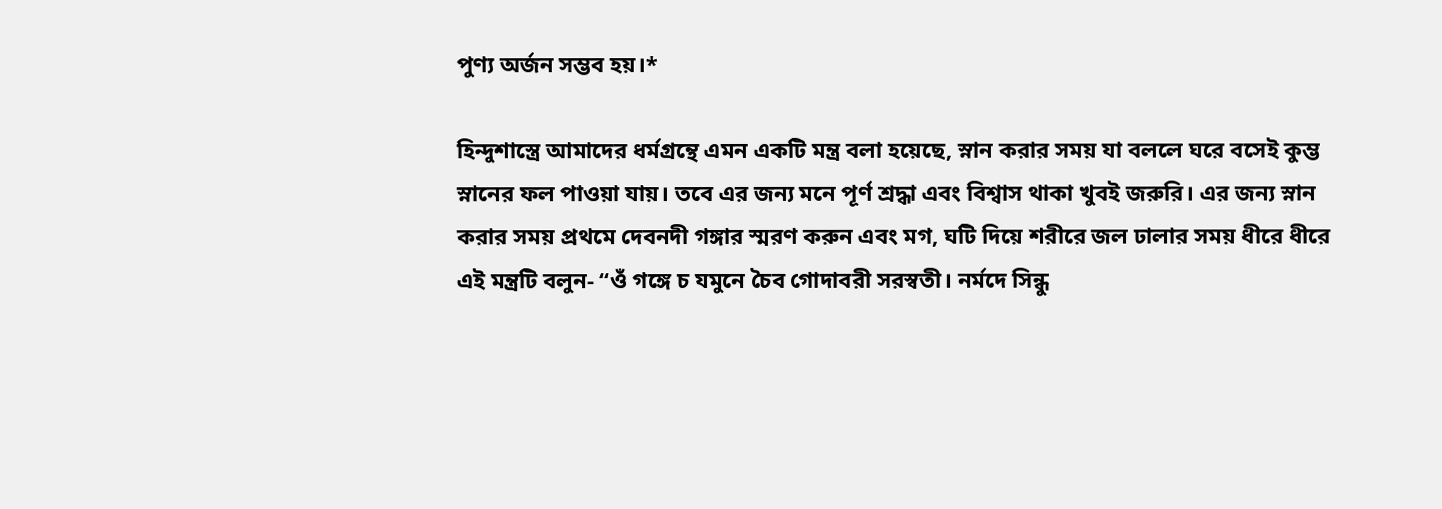পুণ্য অর্জন সম্ভব হয়।*

হিন্দুশাস্ত্রে আমাদের ধর্মগ্রন্থে এমন একটি মন্ত্র বলা হয়েছে, স্নান করার সময় যা বললে ঘরে বসেই কুম্ভ স্নানের ফল পাওয়া যায়। তবে এর জন্য মনে পূর্ণ শ্রদ্ধা এবং বিশ্বাস থাকা খুবই জরুরি। এর জন্য স্নান করার সময় প্রথমে দেবনদী গঙ্গার স্মরণ করুন এবং মগ, ঘটি দিয়ে শরীরে জল ঢালার সময় ধীরে ধীরে এই মন্ত্রটি বলুন- “ওঁ গঙ্গে চ যমুনে চৈব গোদাবরী সরস্বতী। নর্মদে সিন্ধু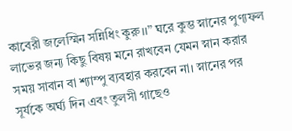কাবেরী জলেস্মিন সন্নিধিং কুরু।।” ঘরে কুম্ভ স্নানের পুণ্যফল লাভের জন্য কিছু বিষয় মনে রাখবেন যেমন স্নান করার সময় সাবান বা শ্যাম্পু ব্যবহার করবেন না। স্নানের পর সূর্যকে অর্ঘ্য দিন এবং তুলসী গাছেও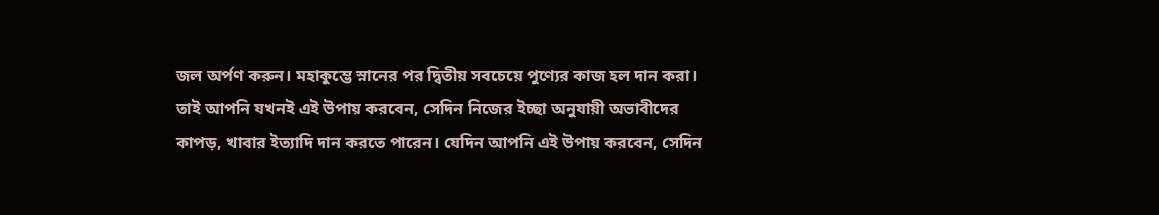জল অর্পণ করুন। মহাকুম্ভে স্নানের পর দ্বিতীয় সবচেয়ে পুণ্যের কাজ হল দান করা। তাই আপনি যখনই এই উপায় করবেন, সেদিন নিজের ইচ্ছা অনুযায়ী অভাবীদের কাপড়, খাবার ইত্যাদি দান করতে পারেন। যেদিন আপনি এই উপায় করবেন, সেদিন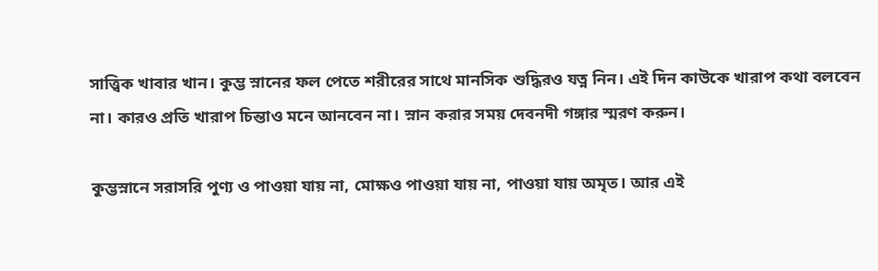সাত্ত্বিক খাবার খান। কুম্ভ স্নানের ফল পেতে শরীরের সাথে মানসিক শুদ্ধিরও যত্ন নিন। এই দিন কাউকে খারাপ কথা বলবেন না। কারও প্রতি খারাপ চিন্তাও মনে আনবেন না। স্নান করার সময় দেবনদী গঙ্গার স্মরণ করুন।

কুম্ভস্নানে সরাসরি পুণ্য ও পাওয়া যায় না, মোক্ষও পাওয়া যায় না, পাওয়া যায় অমৃত। আর এই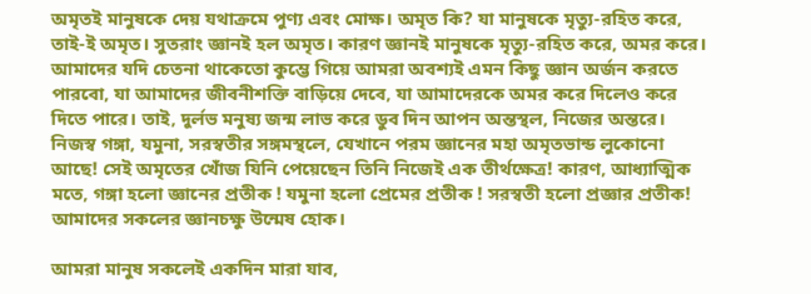অমৃতই মানুষকে দেয় যথাক্রমে পুণ্য এবং মোক্ষ। অমৃত কি? যা মানুষকে মৃত্যু-রহিত করে, তাই-ই অমৃত। সুতরাং জ্ঞানই হল অমৃত। কারণ জ্ঞানই মানুষকে মৃত্যু-রহিত করে, অমর করে। আমাদের যদি চেতনা থাকেতো কুম্ভে গিয়ে আমরা অবশ্যই এমন কিছু জ্ঞান অর্জন করতে পারবো, যা আমাদের জীবনীশক্তি বাড়িয়ে দেবে, যা আমাদেরকে অমর করে দিলেও করে দিতে পারে। তাই, দুর্লভ মনুষ্য জন্ম লাভ করে ডুব দিন আপন অন্তস্থল, নিজের অন্তরে। নিজস্ব গঙ্গা, যমুনা, সরস্বতীর সঙ্গমস্থলে, যেখানে পরম জ্ঞানের মহা অমৃতভান্ড লুকোনো আছে! সেই অমৃতের খোঁজ যিনি পেয়েছেন তিনি নিজেই এক তীর্থক্ষেত্র! কারণ, আধ্যাত্মিক মতে, গঙ্গা হলো জ্ঞানের প্রতীক ! যমুনা হলো প্রেমের প্রতীক ! সরস্বতী হলো প্রজ্ঞার প্রতীক! আমাদের সকলের জ্ঞানচক্ষু উন্মেষ হোক।

আমরা মানুষ সকলেই একদিন মারা যাব,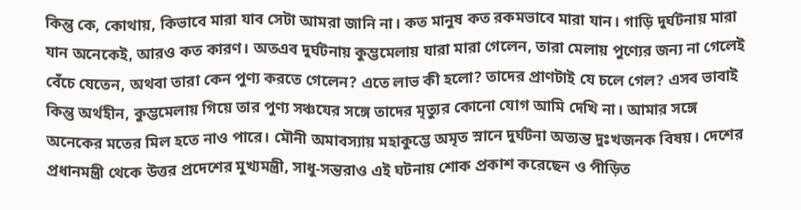কিন্তু কে, কোথায়, কিভাবে মারা যাব সেটা আমরা জানি না। কত মানুষ কত রকমভাবে মারা যান। গাড়ি দুর্ঘটনায় মারা যান অনেকেই, আরও কত কারণ। অতএব দুর্ঘটনায় কুম্ভমেলায় যারা মারা গেলেন, তারা মেলায় পুণ্যের জন্য না গেলেই বেঁচে যেতেন, অথবা তারা কেন পুণ্য করতে গেলেন? এতে লাভ কী হলো? তাদের প্রাণটাই যে চলে গেল? এসব ভাবাই কিন্তু অর্থহীন, কুম্ভমেলায় গিয়ে তার পুণ্য সঞ্চযের সঙ্গে তাদের মৃত্যুর কোনো যোগ আমি দেখি না। আমার সঙ্গে অনেকের মতের মিল হতে নাও পারে। মৌনী অমাবস্যায় মহাকুম্ভে অমৃত স্নানে দুর্ঘটনা অত্যন্ত দুঃখজনক বিষয়। দেশের প্রধানমন্ত্রী থেকে উত্তর প্রদেশের মুখ্যমন্ত্রী, সাধু-সন্তরাও এই ঘটনায় শোক প্রকাশ করেছেন ও পীড়িত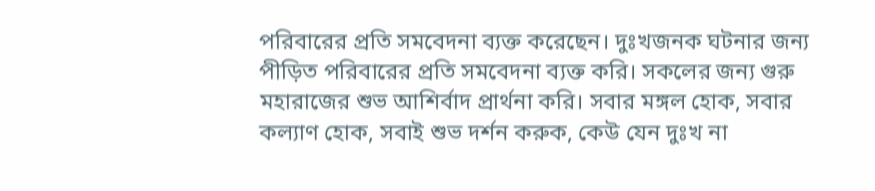পরিবারের প্রতি সমবেদনা ব্যক্ত করেছেন। দুঃখজনক ঘটনার জন্য পীড়িত পরিবারের প্রতি সমবেদনা ব্যক্ত করি। সকলের জন্য গুরু মহারাজের শুভ আশির্বাদ প্রার্থনা করি। সবার মঙ্গল হোক, সবার কল্যাণ হোক, সবাই শুভ দর্শন করুক, কেউ যেন দুঃখ না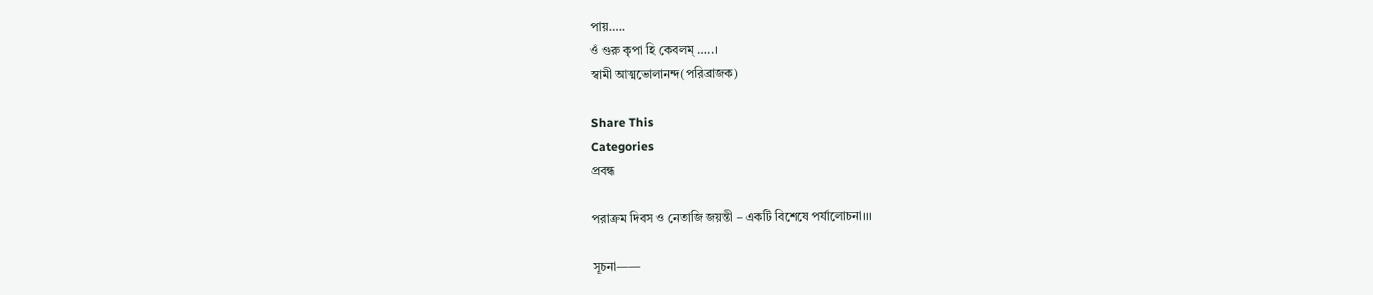পায়…..
ওঁ গুরু কৃপা হি কেবলম্ …..।
স্বামী আত্মভোলানন্দ(পরিব্রাজক)

Share This
Categories
প্রবন্ধ

পরাক্রম দিবস ও নেতাজি জয়ন্তী – একটি বিশেষে পর্যালোচনা।।।

সূচনা——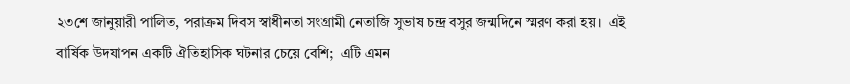২৩শে জানুয়ারী পালিত, পরাক্রম দিবস স্বাধীনতা সংগ্রামী নেতাজি সুভাষ চন্দ্র বসুর জন্মদিনে স্মরণ করা হয়।  এই বার্ষিক উদযাপন একটি ঐতিহাসিক ঘটনার চেয়ে বেশি;  এটি এমন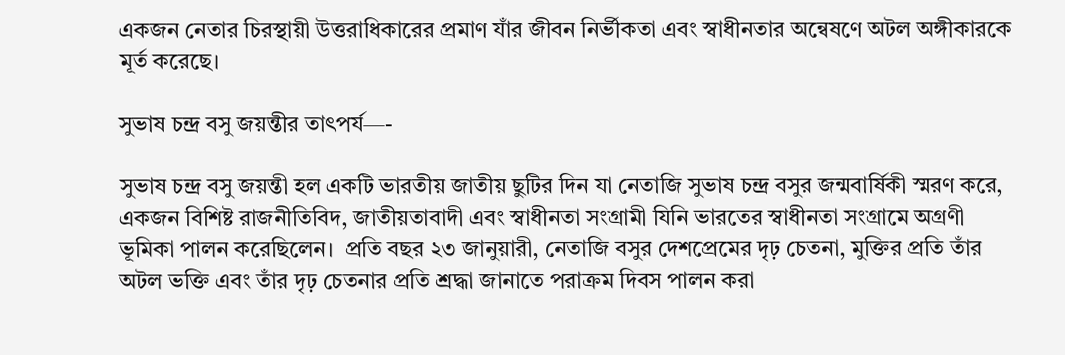একজন নেতার চিরস্থায়ী উত্তরাধিকারের প্রমাণ যাঁর জীবন নির্ভীকতা এবং স্বাধীনতার অন্বেষণে অটল অঙ্গীকারকে মূর্ত করেছে।

সুভাষ চন্দ্র বসু জয়ন্তীর তাৎপর্য—-

সুভাষ চন্দ্র বসু জয়ন্তী হল একটি ভারতীয় জাতীয় ছুটির দিন যা নেতাজি সুভাষ চন্দ্র বসুর জন্মবার্ষিকী স্মরণ করে, একজন বিশিষ্ট রাজনীতিবিদ, জাতীয়তাবাদী এবং স্বাধীনতা সংগ্রামী যিনি ভারতের স্বাধীনতা সংগ্রামে অগ্রণী ভূমিকা পালন করেছিলেন।  প্রতি বছর ২৩ জানুয়ারী, নেতাজি বসুর দেশপ্রেমের দৃঢ় চেতনা, মুক্তির প্রতি তাঁর অটল ভক্তি এবং তাঁর দৃঢ় চেতনার প্রতি শ্রদ্ধা জানাতে পরাক্রম দিবস পালন করা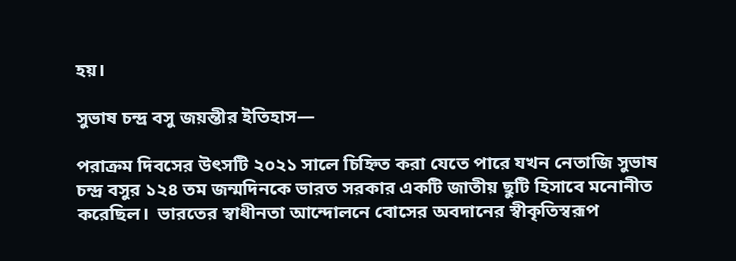হয়।

সুভাষ চন্দ্র বসু জয়ন্তীর ইতিহাস—

পরাক্রম দিবসের উৎসটি ২০২১ সালে চিহ্নিত করা যেতে পারে যখন নেতাজি সুভাষ চন্দ্র বসুর ১২৪ তম জন্মদিনকে ভারত সরকার একটি জাতীয় ছুটি হিসাবে মনোনীত করেছিল।  ভারতের স্বাধীনতা আন্দোলনে বোসের অবদানের স্বীকৃতিস্বরূপ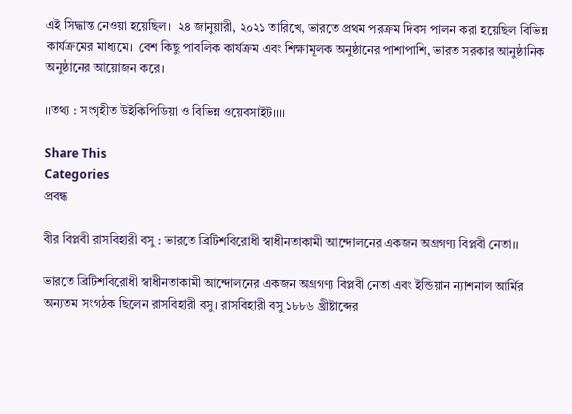এই সিদ্ধান্ত নেওয়া হয়েছিল।  ২৪ জানুয়ারী, ২০২১ তারিখে, ভারতে প্রথম পরক্রম দিবস পালন করা হয়েছিল বিভিন্ন কার্যক্রমের মাধ্যমে।  বেশ কিছু পাবলিক কার্যক্রম এবং শিক্ষামূলক অনুষ্ঠানের পাশাপাশি, ভারত সরকার আনুষ্ঠানিক অনুষ্ঠানের আয়োজন করে।

।।তথ্য : সংগৃহীত উইকিপিডিয়া ও বিভিন্ন ওয়েবসাইট।।।।

Share This
Categories
প্রবন্ধ

বীর বিপ্লবী রাসবিহারী বসু : ভারতে ব্রিটিশবিরোধী স্বাধীনতাকামী আন্দোলনের একজন অগ্রগণ্য বিপ্লবী নেতা।।

ভারতে ব্রিটিশবিরোধী স্বাধীনতাকামী আন্দোলনের একজন অগ্রগণ্য বিপ্লবী নেতা এবং ইন্ডিয়ান ন্যাশনাল আর্মির অন্যতম সংগঠক ছিলেন রাসবিহারী বসু। রাসবিহারী বসু ১৮৮৬ খ্রীষ্টাব্দের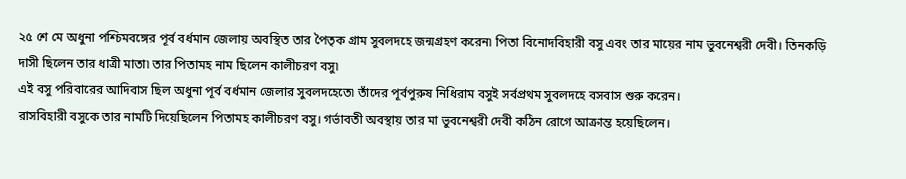২৫ শে মে অধুনা পশ্চিমবঙ্গের পূর্ব বর্ধমান জেলায় অবস্থিত তার পৈতৃক গ্রাম সুবলদহে জন্মগ্রহণ করেন৷ পিতা বিনোদবিহারী বসু এবং তার মায়ের নাম ভুবনেশ্বরী দেবী। তিনকড়ি দাসী ছিলেন তার ধাত্রী মাতা৷ তার পিতামহ নাম ছিলেন কালীচরণ বসু৷
এই বসু পরিবারের আদিবাস ছিল অধুনা পূর্ব বর্ধমান জেলার সুবলদহেতে৷ তাঁদের পূর্বপুরুষ নিধিরাম বসুই সর্বপ্রথম সুবলদহে বসবাস শুরু করেন।
রাসবিহারী বসুকে তার নামটি দিয়েছিলেন পিতামহ কালীচরণ বসু। গর্ভাবতী অবস্থায় তার মা ভুবনেশ্বরী দেবী কঠিন রোগে আক্রান্ত হয়েছিলেন।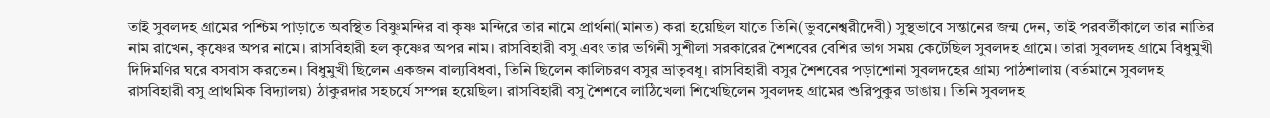তাই সুবলদহ গ্রামের পশ্চিম পাড়াতে অবস্থিত বিষ্ণুমন্দির বা কৃষ্ণ মন্দিরে তার নামে প্রার্থনা(মানত) করা হয়েছিল যাতে তিনি(ভুবনেশ্বরীদেবী) সুস্থভাবে সন্তানের জন্ম দেন, তাই পরবর্তীকালে তার নাতির নাম রাখেন, কৃষ্ণের অপর নামে। রাসবিহারী হল কৃষ্ণের অপর নাম। রাসবিহারী বসু এবং তার ভগিনী সুশীলা সরকারের শৈশবের বেশির ভাগ সময় কেটেছিল সুবলদহ গ্রামে। তারা সুবলদহ গ্রামে বিধুমুখী দিদিমণির ঘরে বসবাস করতেন। বিধুমুখী ছিলেন একজন বাল্যবিধবা, তিনি ছিলেন কালিচরণ বসুর ভ্রাতৃবধূ। রাসবিহারী বসুর শৈশবের পড়াশোনা সুবলদহের গ্রাম্য পাঠশালায় (বর্তমানে সুবলদহ রাসবিহারী বসু প্রাথমিক বিদ্যালয়) ঠাকুরদার সহচর্যে সম্পন্ন হয়েছিল। রাসবিহারী বসু শৈশবে লাঠিখেলা শিখেছিলেন সুবলদহ গ্রামের শুরিপুকুর ডাঙায়। তিনি সুবলদহ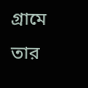গ্রামে তার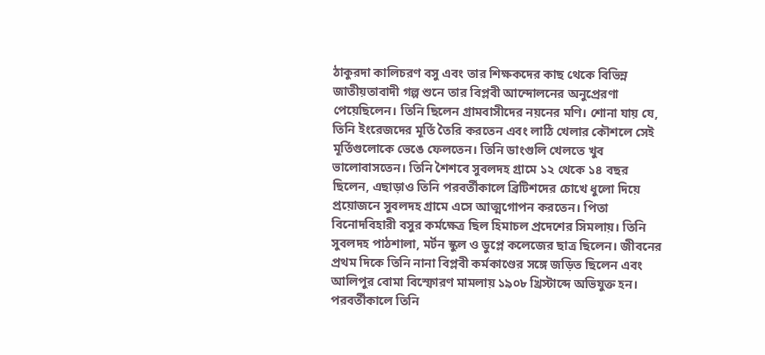ঠাকুরদা কালিচরণ বসু এবং তার শিক্ষকদের কাছ থেকে বিভিন্ন জাতীয়তাবাদী গল্প শুনে তার বিপ্লবী আন্দোলনের অনুপ্রেরণা পেয়েছিলেন। তিনি ছিলেন গ্রামবাসীদের নয়নের মণি। শোনা যায় যে, তিনি ইংরেজদের মূর্তি তৈরি করতেন এবং লাঠি খেলার কৌশলে সেই মূর্তিগুলোকে ভেঙে ফেলতেন। তিনি ডাংগুলি খেলতে খুব ভালোবাসতেন। তিনি শৈশবে সুবলদহ গ্রামে ১২ থেকে ১৪ বছর ছিলেন, এছাড়াও তিনি পরবর্তীকালে ব্রিটিশদের চোখে ধুলো দিয়ে প্রয়োজনে সুবলদহ গ্রামে এসে আত্মগোপন করতেন। পিতা বিনোদবিহারী বসুর কর্মক্ষেত্র ছিল হিমাচল প্রদেশের সিমলায়। তিনি সুবলদহ পাঠশালা, মর্টন স্কুল ও ডুপ্লে কলেজের ছাত্র ছিলেন। জীবনের প্রথম দিকে তিনি নানা বিপ্লবী কর্মকাণ্ডের সঙ্গে জড়িত ছিলেন এবং আলিপুর বোমা বিস্ফোরণ মামলায় ১৯০৮ খ্রিস্টাব্দে অভিযুক্ত হন। পরবর্তীকালে তিনি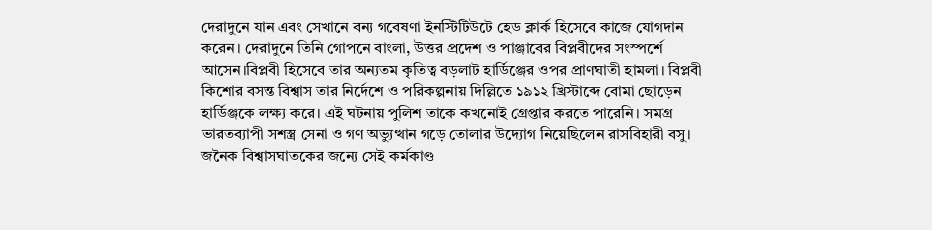দেরাদুনে যান এবং সেখানে বন্য গবেষণা ইনস্টিটিউটে হেড ক্লার্ক হিসেবে কাজে যোগদান করেন। দেরাদুনে তিনি গোপনে বাংলা, উত্তর প্রদেশ ও পাঞ্জাবের বিপ্লবীদের সংস্পর্শে আসেন।বিপ্লবী হিসেবে তার অন্যতম কৃতিত্ব বড়লাট হার্ডিঞ্জের ওপর প্রাণঘাতী হামলা। বিপ্লবী কিশোর বসন্ত বিশ্বাস তার নির্দেশে ও পরিকল্পনায় দিল্লিতে ১৯১২ খ্রিস্টাব্দে বোমা ছোড়েন হার্ডিঞ্জকে লক্ষ্য করে। এই ঘটনায় পুলিশ তাকে কখনোই গ্রেপ্তার করতে পারেনি। সমগ্র ভারতব্যাপী সশস্ত্র সেনা ও গণ অভ্যুত্থান গড়ে তোলার উদ্যোগ নিয়েছিলেন রাসবিহারী বসু। জনৈক বিশ্বাসঘাতকের জন্যে সেই কর্মকাণ্ড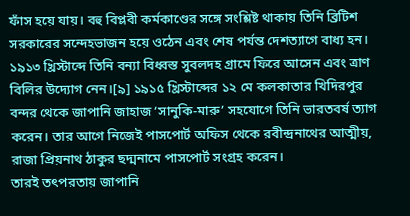ফাঁস হয়ে যায়। বহু বিপ্লবী কর্মকাণ্ডের সঙ্গে সংশ্লিষ্ট থাকায় তিনি ব্রিটিশ সরকারের সন্দেহভাজন হয়ে ওঠেন এবং শেষ পর্যন্ত দেশত্যাগে বাধ্য হন। ১৯১৩ খ্রিস্টাব্দে তিনি বন্যা বিধ্বস্ত সুবলদহ গ্রামে ফিরে আসেন এবং ত্রাণ বিলির উদ্যোগ নেন।[৯] ১৯১৫ খ্রিস্টাব্দের ১২ মে কলকাতার খিদিরপুর বন্দর থেকে জাপানি জাহাজ ‘সানুকি-মারু’ সহযোগে তিনি ভারতবর্ষ ত্যাগ করেন। তার আগে নিজেই পাসপোর্ট অফিস থেকে রবীন্দ্রনাথের আত্মীয়, রাজা প্রিয়নাথ ঠাকুর ছদ্মনামে পাসপোর্ট সংগ্রহ করেন।
তারই তৎপরতায় জাপানি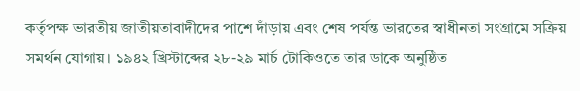কর্তৃপক্ষ ভারতীয় জাতীয়তাবাদীদের পাশে দাঁড়ায় এবং শেষ পর্যন্ত ভারতের স্বাধীনতা সংগ্রামে সক্রিয় সমর্থন যোগায়। ১৯৪২ খ্রিস্টাব্দের ২৮-২৯ মার্চ টোকিওতে তার ডাকে অনুষ্ঠিত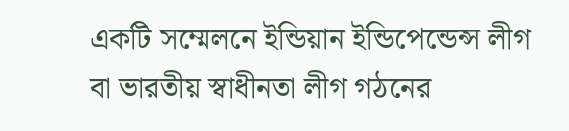একটি সম্মেলনে ইন্ডিয়ান ইন্ডিপেন্ডেন্স লীগ বা ভারতীয় স্বাধীনতা লীগ গঠনের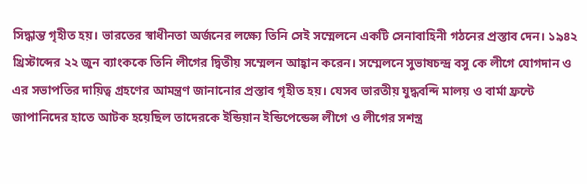সিদ্ধান্ত গৃহীত হয়। ভারতের স্বাধীনতা অর্জনের লক্ষ্যে তিনি সেই সম্মেলনে একটি সেনাবাহিনী গঠনের প্রস্তাব দেন। ১৯৪২ খ্রিস্টাব্দের ২২ জুন ব্যাংককে তিনি লীগের দ্বিতীয় সম্মেলন আহ্বান করেন। সম্মেলনে সুভাষচন্দ্র বসু কে লীগে যোগদান ও এর সভাপতির দায়িত্ব গ্রহণের আমন্ত্রণ জানানোর প্রস্তাব গৃহীত হয়। যেসব ভারতীয় যুদ্ধবন্দি মালয় ও বার্মা ফ্রন্টে জাপানিদের হাতে আটক হয়েছিল তাদেরকে ইন্ডিয়ান ইন্ডিপেন্ডেন্স লীগে ও লীগের সশস্ত্র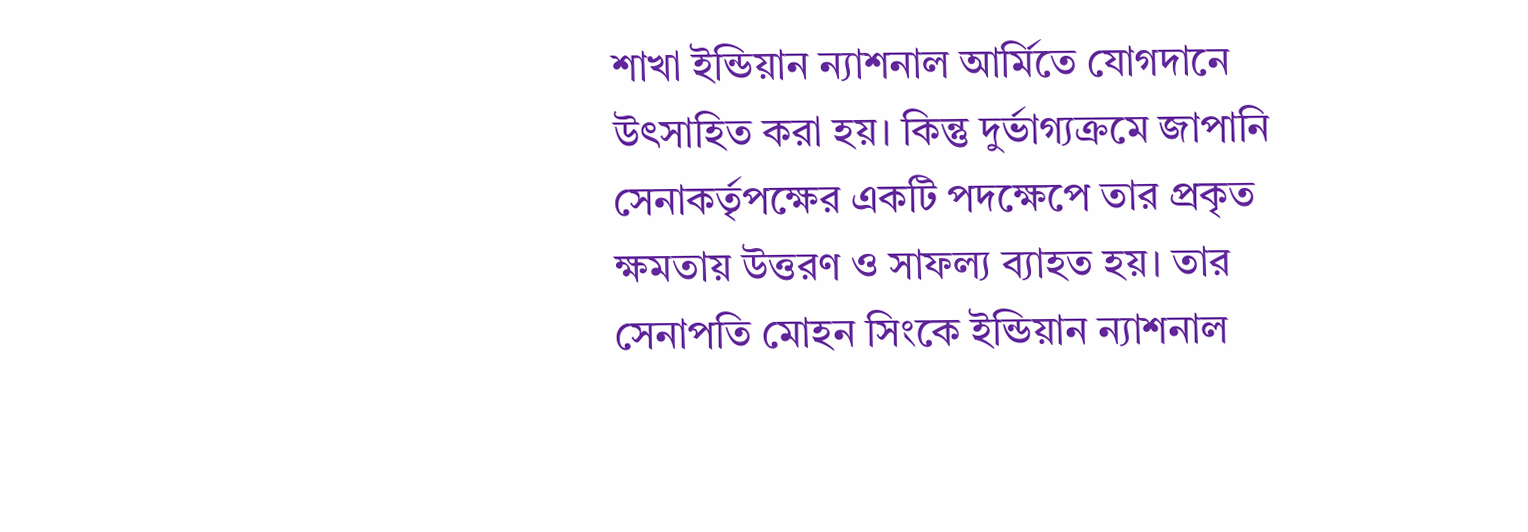শাখা ইন্ডিয়ান ন্যাশনাল আর্মিতে যোগদানে উৎসাহিত করা হয়। কিন্তু দুর্ভাগ্যক্রমে জাপানি সেনাকর্তৃপক্ষের একটি পদক্ষেপে তার প্রকৃত ক্ষমতায় উত্তরণ ও সাফল্য ব্যাহত হয়। তার সেনাপতি মোহন সিংকে ইন্ডিয়ান ন্যাশনাল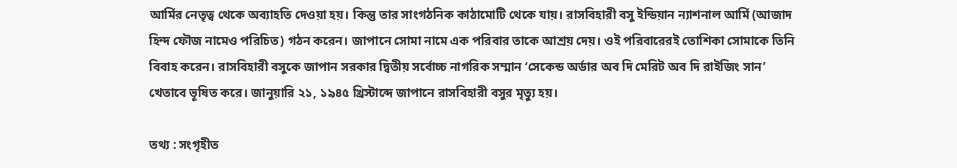আর্মির নেতৃত্ব থেকে অব্যাহতি দেওয়া হয়। কিন্তু তার সাংগঠনিক কাঠামোটি থেকে যায়। রাসবিহারী বসু ইন্ডিয়ান ন্যাশনাল আর্মি (আজাদ হিন্দ ফৌজ নামেও পরিচিত) গঠন করেন। জাপানে সোমা নামে এক পরিবার তাকে আশ্রয় দেয়। ওই পরিবারেরই তোশিকা সোমাকে তিনি বিবাহ করেন। রাসবিহারী বসুকে জাপান সরকার দ্বিতীয় সর্বোচ্চ নাগরিক সম্মান ‘সেকেন্ড অর্ডার অব দি মেরিট অব দি রাইজিং সান’ খেতাবে ভূষিত করে। জানুয়ারি ২১, ১৯৪৫ খ্রিস্টাব্দে জাপানে রাসবিহারী বসুর মৃত্যু হয়।

তথ্য : সংগৃহীত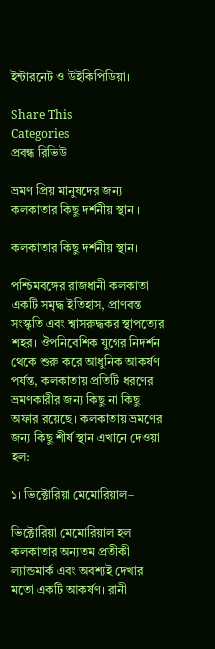ইন্টারনেট ও উইকিপিডিয়া।

Share This
Categories
প্রবন্ধ রিভিউ

ভ্রমণ প্রিয় মানুষদের জন্য কলকাতার কিছু দর্শনীয় স্থান ।

কলকাতার কিছু দর্শনীয় স্থান।

পশ্চিমবঙ্গের রাজধানী কলকাতা একটি সমৃদ্ধ ইতিহাস, প্রাণবন্ত সংস্কৃতি এবং শ্বাসরুদ্ধকর স্থাপত্যের শহর। ঔপনিবেশিক যুগের নিদর্শন থেকে শুরু করে আধুনিক আকর্ষণ পর্যন্ত, কলকাতায় প্রতিটি ধরণের ভ্রমণকারীর জন্য কিছু না কিছু অফার রয়েছে। কলকাতায় ভ্রমণের জন্য কিছু শীর্ষ স্থান এখানে দেওয়া হল:

১। ভিক্টোরিয়া মেমোরিয়াল–

ভিক্টোরিয়া মেমোরিয়াল হল কলকাতার অন্যতম প্রতীকী ল্যান্ডমার্ক এবং অবশ্যই দেখার মতো একটি আকর্ষণ। রানী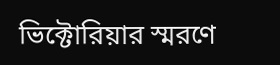ভিক্টোরিয়ার স্মরণে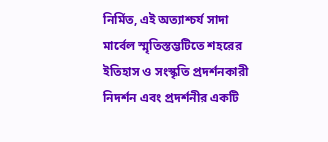নির্মিত, এই অত্যাশ্চর্য সাদা মার্বেল স্মৃতিস্তম্ভটিতে শহরের ইতিহাস ও সংস্কৃতি প্রদর্শনকারী নিদর্শন এবং প্রদর্শনীর একটি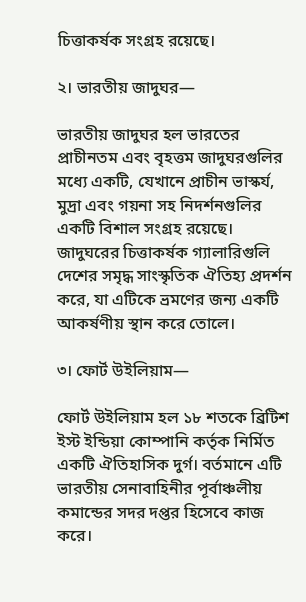চিত্তাকর্ষক সংগ্রহ রয়েছে।

২। ভারতীয় জাদুঘর—

ভারতীয় জাদুঘর হল ভারতের প্রাচীনতম এবং বৃহত্তম জাদুঘরগুলির মধ্যে একটি, যেখানে প্রাচীন ভাস্কর্য, মুদ্রা এবং গয়না সহ নিদর্শনগুলির একটি বিশাল সংগ্রহ রয়েছে। জাদুঘরের চিত্তাকর্ষক গ্যালারিগুলি দেশের সমৃদ্ধ সাংস্কৃতিক ঐতিহ্য প্রদর্শন করে, যা এটিকে ভ্রমণের জন্য একটি আকর্ষণীয় স্থান করে তোলে।

৩। ফোর্ট উইলিয়াম—

ফোর্ট উইলিয়াম হল ১৮ শতকে ব্রিটিশ ইস্ট ইন্ডিয়া কোম্পানি কর্তৃক নির্মিত একটি ঐতিহাসিক দুর্গ। বর্তমানে এটি ভারতীয় সেনাবাহিনীর পূর্বাঞ্চলীয় কমান্ডের সদর দপ্তর হিসেবে কাজ করে।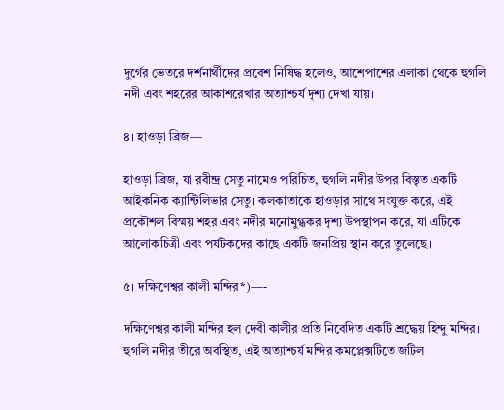দুর্গের ভেতরে দর্শনার্থীদের প্রবেশ নিষিদ্ধ হলেও, আশেপাশের এলাকা থেকে হুগলি নদী এবং শহরের আকাশরেখার অত্যাশ্চর্য দৃশ্য দেখা যায়।

৪। হাওড়া ব্রিজ—

হাওড়া ব্রিজ, যা রবীন্দ্র সেতু নামেও পরিচিত, হুগলি নদীর উপর বিস্তৃত একটি আইকনিক ক্যান্টিলিভার সেতু। কলকাতাকে হাওড়ার সাথে সংযুক্ত করে, এই প্রকৌশল বিস্ময় শহর এবং নদীর মনোমুগ্ধকর দৃশ্য উপস্থাপন করে, যা এটিকে আলোকচিত্রী এবং পর্যটকদের কাছে একটি জনপ্রিয় স্থান করে তুলেছে।

৫। দক্ষিণেশ্বর কালী মন্দির*)—-

দক্ষিণেশ্বর কালী মন্দির হল দেবী কালীর প্রতি নিবেদিত একটি শ্রদ্ধেয় হিন্দু মন্দির। হুগলি নদীর তীরে অবস্থিত, এই অত্যাশ্চর্য মন্দির কমপ্লেক্সটিতে জটিল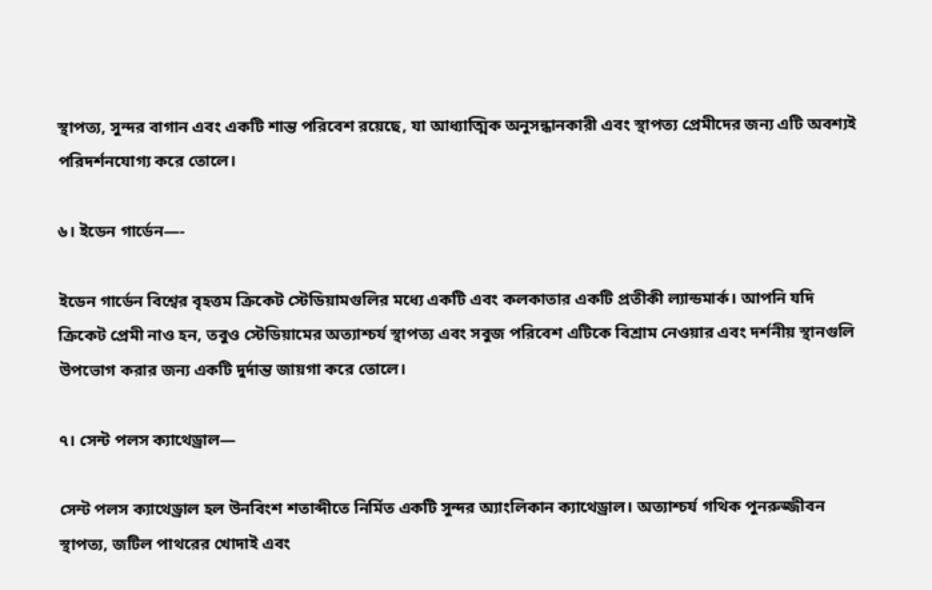স্থাপত্য, সুন্দর বাগান এবং একটি শান্ত পরিবেশ রয়েছে, যা আধ্যাত্মিক অনুসন্ধানকারী এবং স্থাপত্য প্রেমীদের জন্য এটি অবশ্যই পরিদর্শনযোগ্য করে তোলে।

৬। ইডেন গার্ডেন—-

ইডেন গার্ডেন বিশ্বের বৃহত্তম ক্রিকেট স্টেডিয়ামগুলির মধ্যে একটি এবং কলকাতার একটি প্রতীকী ল্যান্ডমার্ক। আপনি যদি ক্রিকেট প্রেমী নাও হন, তবুও স্টেডিয়ামের অত্যাশ্চর্য স্থাপত্য এবং সবুজ পরিবেশ এটিকে বিশ্রাম নেওয়ার এবং দর্শনীয় স্থানগুলি উপভোগ করার জন্য একটি দুর্দান্ত জায়গা করে তোলে।

৭। সেন্ট পলস ক্যাথেড্রাল—

সেন্ট পলস ক্যাথেড্রাল হল উনবিংশ শতাব্দীতে নির্মিত একটি সুন্দর অ্যাংলিকান ক্যাথেড্রাল। অত্যাশ্চর্য গথিক পুনরুজ্জীবন স্থাপত্য, জটিল পাথরের খোদাই এবং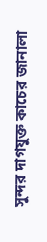সুন্দর দাগযুক্ত কাচের জানালা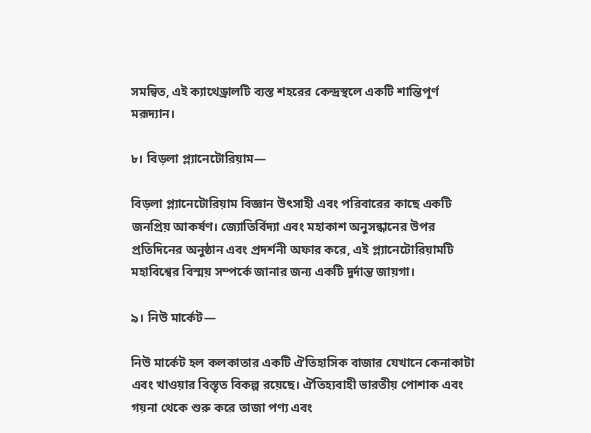সমন্বিত, এই ক্যাথেড্রালটি ব্যস্ত শহরের কেন্দ্রস্থলে একটি শান্তিপূর্ণ মরূদ্যান।

৮। বিড়লা প্ল্যানেটোরিয়াম—

বিড়লা প্ল্যানেটোরিয়াম বিজ্ঞান উৎসাহী এবং পরিবারের কাছে একটি জনপ্রিয় আকর্ষণ। জ্যোতির্বিদ্যা এবং মহাকাশ অনুসন্ধানের উপর প্রতিদিনের অনুষ্ঠান এবং প্রদর্শনী অফার করে, এই প্ল্যানেটোরিয়ামটি মহাবিশ্বের বিস্ময় সম্পর্কে জানার জন্য একটি দুর্দান্ত জায়গা।

৯। নিউ মার্কেট—

নিউ মার্কেট হল কলকাতার একটি ঐতিহাসিক বাজার যেখানে কেনাকাটা এবং খাওয়ার বিস্তৃত বিকল্প রয়েছে। ঐতিহ্যবাহী ভারতীয় পোশাক এবং গয়না থেকে শুরু করে তাজা পণ্য এবং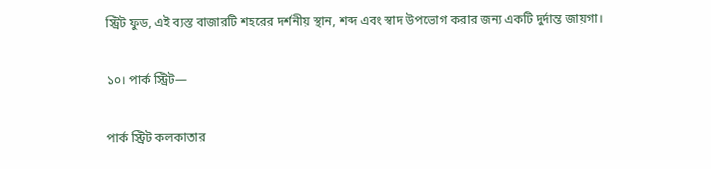স্ট্রিট ফুড, এই ব্যস্ত বাজারটি শহরের দর্শনীয় স্থান, শব্দ এবং স্বাদ উপভোগ করার জন্য একটি দুর্দান্ত জায়গা।

১০। পার্ক স্ট্রিট—

পার্ক স্ট্রিট কলকাতার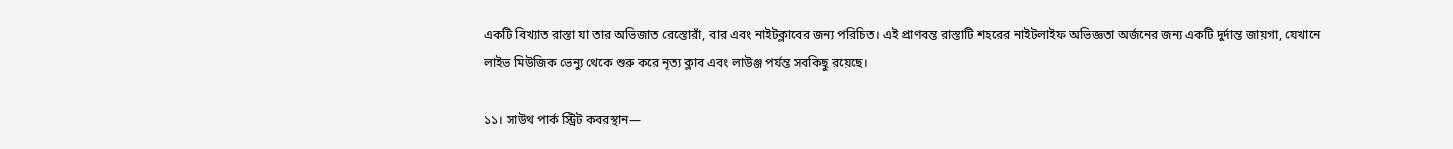একটি বিখ্যাত রাস্তা যা তার অভিজাত রেস্তোরাঁ, বার এবং নাইটক্লাবের জন্য পরিচিত। এই প্রাণবন্ত রাস্তাটি শহরের নাইটলাইফ অভিজ্ঞতা অর্জনের জন্য একটি দুর্দান্ত জায়গা, যেখানে লাইভ মিউজিক ভেন্যু থেকে শুরু করে নৃত্য ক্লাব এবং লাউঞ্জ পর্যন্ত সবকিছু রয়েছে।

১১। সাউথ পার্ক স্ট্রিট কবরস্থান—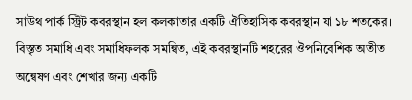সাউথ পার্ক স্ট্রিট কবরস্থান হল কলকাতার একটি ঐতিহাসিক কবরস্থান যা ১৮ শতকের। বিস্তৃত সমাধি এবং সমাধিফলক সমন্বিত, এই কবরস্থানটি শহরের ঔপনিবেশিক অতীত অন্বেষণ এবং শেখার জন্য একটি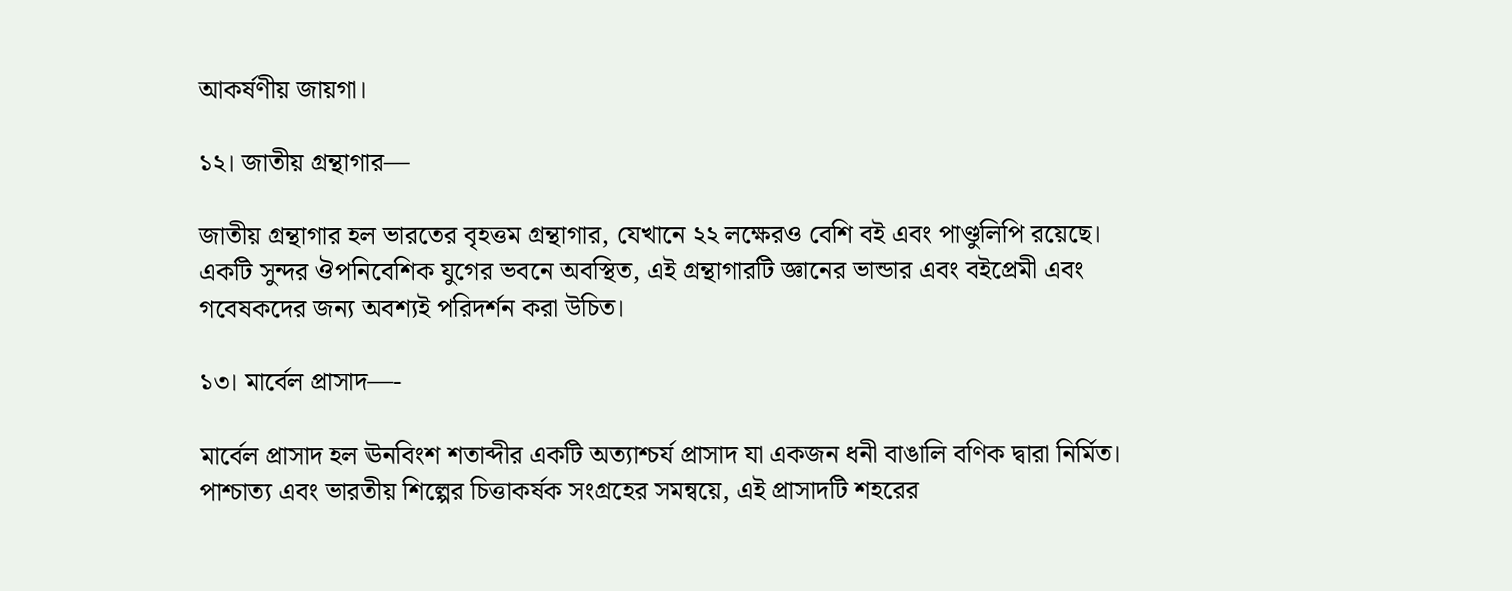আকর্ষণীয় জায়গা।

১২। জাতীয় গ্রন্থাগার—

জাতীয় গ্রন্থাগার হল ভারতের বৃহত্তম গ্রন্থাগার, যেখানে ২২ লক্ষেরও বেশি বই এবং পাণ্ডুলিপি রয়েছে। একটি সুন্দর ঔপনিবেশিক যুগের ভবনে অবস্থিত, এই গ্রন্থাগারটি জ্ঞানের ভান্ডার এবং বইপ্রেমী এবং গবেষকদের জন্য অবশ্যই পরিদর্শন করা উচিত।

১৩। মার্বেল প্রাসাদ—-

মার্বেল প্রাসাদ হল ঊনবিংশ শতাব্দীর একটি অত্যাশ্চর্য প্রাসাদ যা একজন ধনী বাঙালি বণিক দ্বারা নির্মিত। পাশ্চাত্য এবং ভারতীয় শিল্পের চিত্তাকর্ষক সংগ্রহের সমন্বয়ে, এই প্রাসাদটি শহরের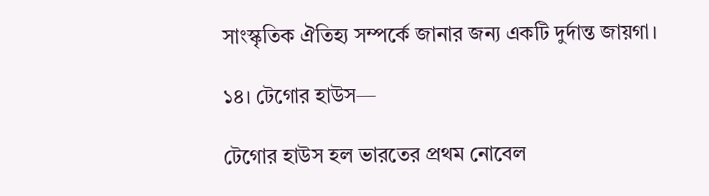সাংস্কৃতিক ঐতিহ্য সম্পর্কে জানার জন্য একটি দুর্দান্ত জায়গা।

১৪। টেগোর হাউস—

টেগোর হাউস হল ভারতের প্রথম নোবেল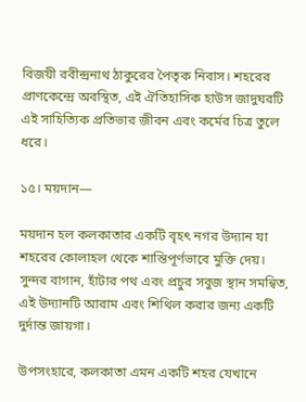বিজয়ী রবীন্দ্রনাথ ঠাকুরের পৈতৃক নিবাস। শহরের প্রাণকেন্দ্রে অবস্থিত, এই ঐতিহাসিক হাউস জাদুঘরটি এই সাহিত্যিক প্রতিভার জীবন এবং কর্মের চিত্র তুলে ধরে।

১৫। ময়দান—

ময়দান হল কলকাতার একটি বৃহৎ নগর উদ্যান যা শহরের কোলাহল থেকে শান্তিপূর্ণভাবে মুক্তি দেয়। সুন্দর বাগান, হাঁটার পথ এবং প্রচুর সবুজ স্থান সমন্বিত, এই উদ্যানটি আরাম এবং শিথিল করার জন্য একটি দুর্দান্ত জায়গা।

উপসংহারে, কলকাতা এমন একটি শহর যেখানে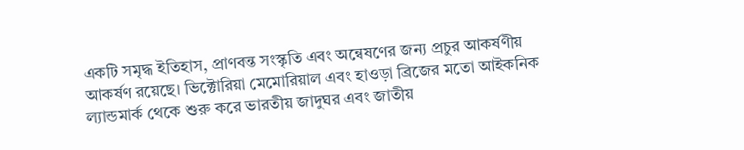একটি সমৃদ্ধ ইতিহাস, প্রাণবন্ত সংস্কৃতি এবং অন্বেষণের জন্য প্রচুর আকর্ষণীয় আকর্ষণ রয়েছে। ভিক্টোরিয়া মেমোরিয়াল এবং হাওড়া ব্রিজের মতো আইকনিক ল্যান্ডমার্ক থেকে শুরু করে ভারতীয় জাদুঘর এবং জাতীয়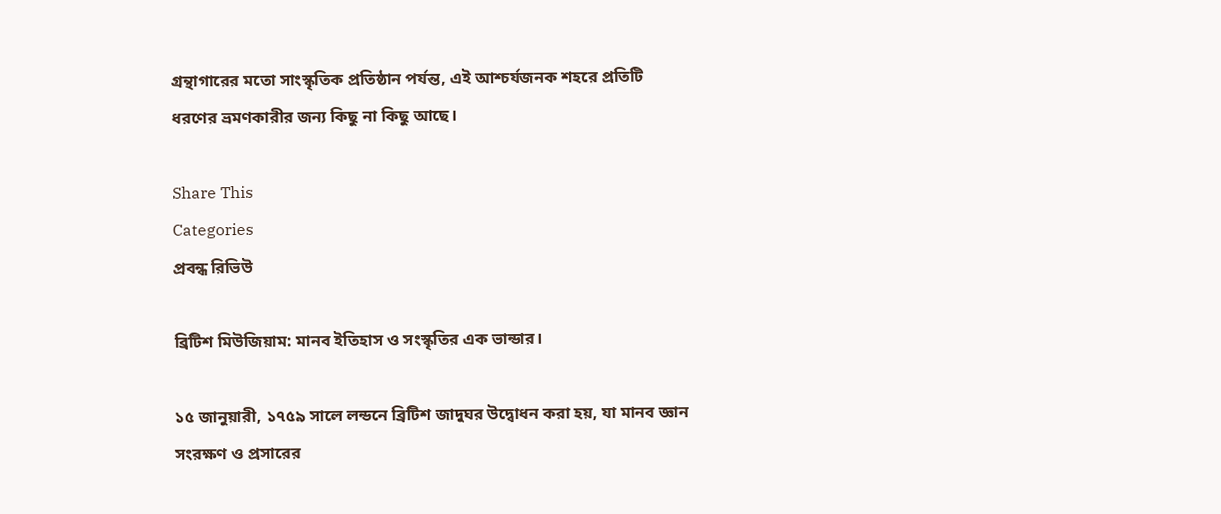গ্রন্থাগারের মতো সাংস্কৃতিক প্রতিষ্ঠান পর্যন্ত, এই আশ্চর্যজনক শহরে প্রতিটি ধরণের ভ্রমণকারীর জন্য কিছু না কিছু আছে।

Share This
Categories
প্রবন্ধ রিভিউ

ব্রিটিশ মিউজিয়াম: মানব ইতিহাস ও সংস্কৃতির এক ভান্ডার।

১৫ জানুয়ারী, ১৭৫৯ সালে লন্ডনে ব্রিটিশ জাদুঘর উদ্বোধন করা হয়, যা মানব জ্ঞান সংরক্ষণ ও প্রসারের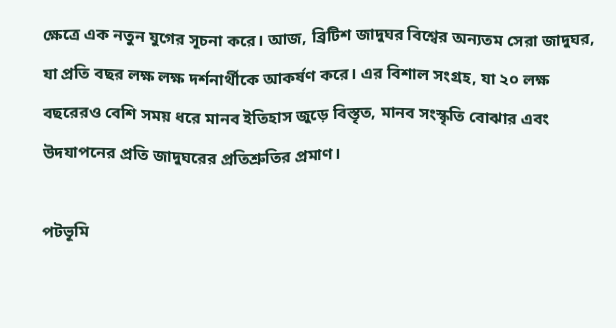ক্ষেত্রে এক নতুন যুগের সূচনা করে। আজ, ব্রিটিশ জাদুঘর বিশ্বের অন্যতম সেরা জাদুঘর, যা প্রতি বছর লক্ষ লক্ষ দর্শনার্থীকে আকর্ষণ করে। এর বিশাল সংগ্রহ, যা ২০ লক্ষ বছরেরও বেশি সময় ধরে মানব ইতিহাস জুড়ে বিস্তৃত, মানব সংস্কৃতি বোঝার এবং উদযাপনের প্রতি জাদুঘরের প্রতিশ্রুতির প্রমাণ।

পটভূমি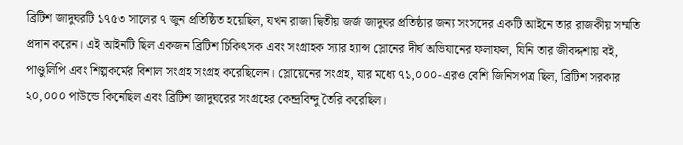ব্রিটিশ জাদুঘরটি ১৭৫৩ সালের ৭ জুন প্রতিষ্ঠিত হয়েছিল, যখন রাজা দ্বিতীয় জর্জ জাদুঘর প্রতিষ্ঠার জন্য সংসদের একটি আইনে তার রাজকীয় সম্মতি প্রদান করেন। এই আইনটি ছিল একজন ব্রিটিশ চিকিৎসক এবং সংগ্রাহক স্যার হ্যান্স স্লোনের দীর্ঘ অভিযানের ফলাফল, যিনি তার জীবদ্দশায় বই, পাণ্ডুলিপি এবং শিল্পকর্মের বিশাল সংগ্রহ সংগ্রহ করেছিলেন। স্লোয়েনের সংগ্রহ, যার মধ্যে ৭১,০০০-এরও বেশি জিনিসপত্র ছিল, ব্রিটিশ সরকার ২০,০০০ পাউন্ডে কিনেছিল এবং ব্রিটিশ জাদুঘরের সংগ্রহের কেন্দ্রবিন্দু তৈরি করেছিল।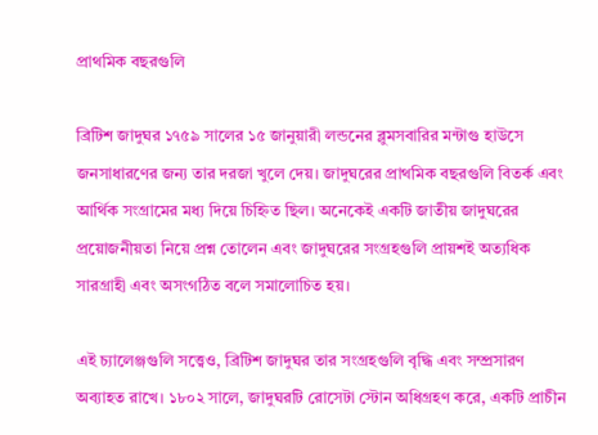প্রাথমিক বছরগুলি

ব্রিটিশ জাদুঘর ১৭৫৯ সালের ১৫ জানুয়ারী লন্ডনের ব্লুমসবারির মন্টাগু হাউসে জনসাধারণের জন্য তার দরজা খুলে দেয়। জাদুঘরের প্রাথমিক বছরগুলি বিতর্ক এবং আর্থিক সংগ্রামের মধ্য দিয়ে চিহ্নিত ছিল। অনেকেই একটি জাতীয় জাদুঘরের প্রয়োজনীয়তা নিয়ে প্রশ্ন তোলেন এবং জাদুঘরের সংগ্রহগুলি প্রায়শই অত্যধিক সারগ্রাহী এবং অসংগঠিত বলে সমালোচিত হয়।

এই চ্যালেঞ্জগুলি সত্ত্বেও, ব্রিটিশ জাদুঘর তার সংগ্রহগুলি বৃদ্ধি এবং সম্প্রসারণ অব্যাহত রাখে। ১৮০২ সালে, জাদুঘরটি রোসেটা স্টোন অধিগ্রহণ করে, একটি প্রাচীন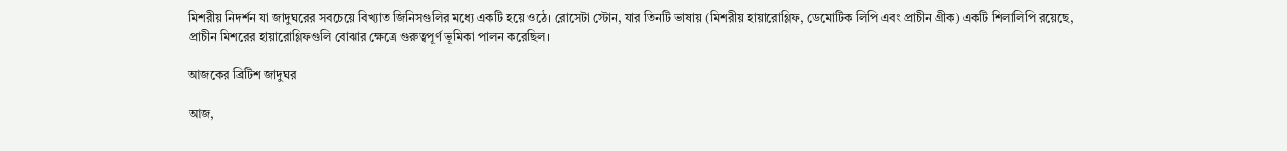মিশরীয় নিদর্শন যা জাদুঘরের সবচেয়ে বিখ্যাত জিনিসগুলির মধ্যে একটি হয়ে ওঠে। রোসেটা স্টোন, যার তিনটি ভাষায় (মিশরীয় হায়ারোগ্লিফ, ডেমোটিক লিপি এবং প্রাচীন গ্রীক) একটি শিলালিপি রয়েছে, প্রাচীন মিশরের হায়ারোগ্লিফগুলি বোঝার ক্ষেত্রে গুরুত্বপূর্ণ ভূমিকা পালন করেছিল।

আজকের ব্রিটিশ জাদুঘর

আজ,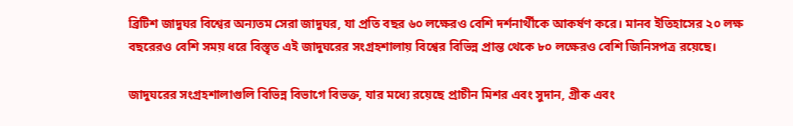ব্রিটিশ জাদুঘর বিশ্বের অন্যতম সেরা জাদুঘর, যা প্রতি বছর ৬০ লক্ষেরও বেশি দর্শনার্থীকে আকর্ষণ করে। মানব ইতিহাসের ২০ লক্ষ বছরেরও বেশি সময় ধরে বিস্তৃত এই জাদুঘরের সংগ্রহশালায় বিশ্বের বিভিন্ন প্রান্ত থেকে ৮০ লক্ষেরও বেশি জিনিসপত্র রয়েছে।

জাদুঘরের সংগ্রহশালাগুলি বিভিন্ন বিভাগে বিভক্ত, যার মধ্যে রয়েছে প্রাচীন মিশর এবং সুদান, গ্রীক এবং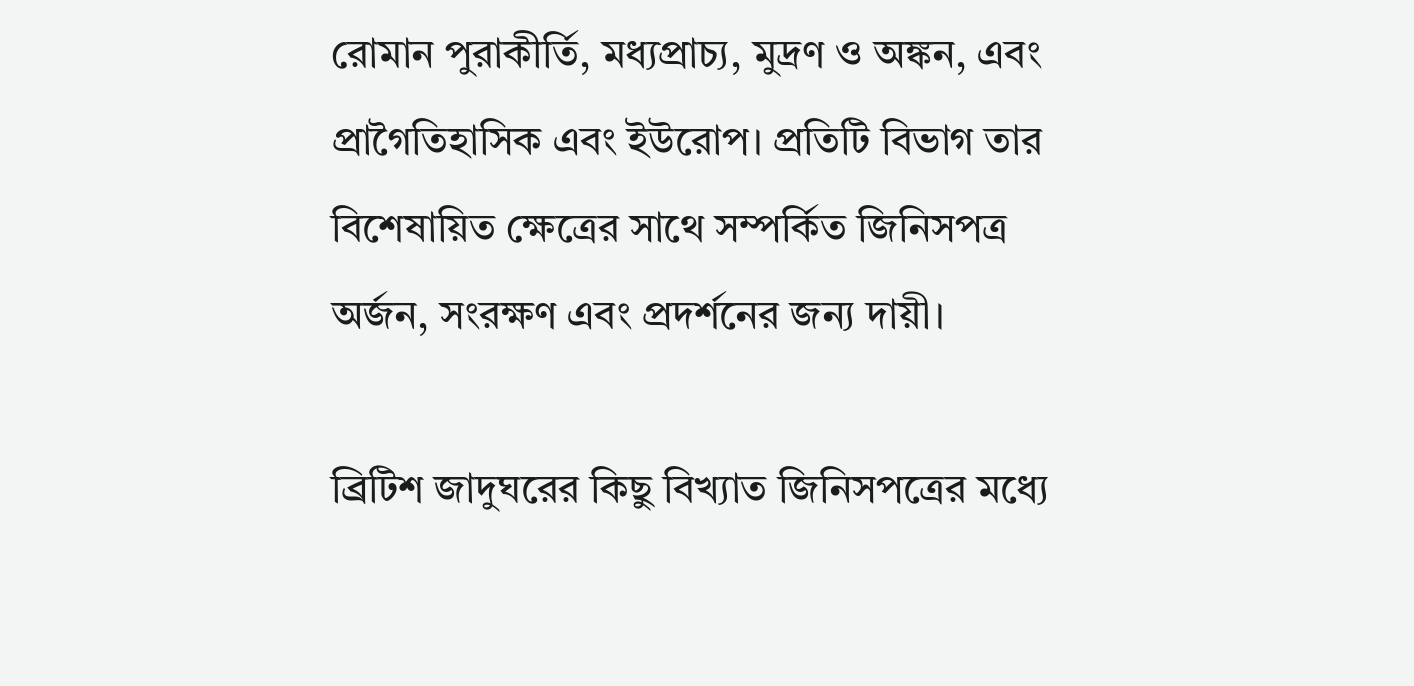রোমান পুরাকীর্তি, মধ্যপ্রাচ্য, মুদ্রণ ও অঙ্কন, এবং প্রাগৈতিহাসিক এবং ইউরোপ। প্রতিটি বিভাগ তার বিশেষায়িত ক্ষেত্রের সাথে সম্পর্কিত জিনিসপত্র অর্জন, সংরক্ষণ এবং প্রদর্শনের জন্য দায়ী।

ব্রিটিশ জাদুঘরের কিছু বিখ্যাত জিনিসপত্রের মধ্যে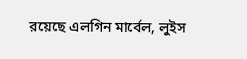রয়েছে এলগিন মার্বেল, লুইস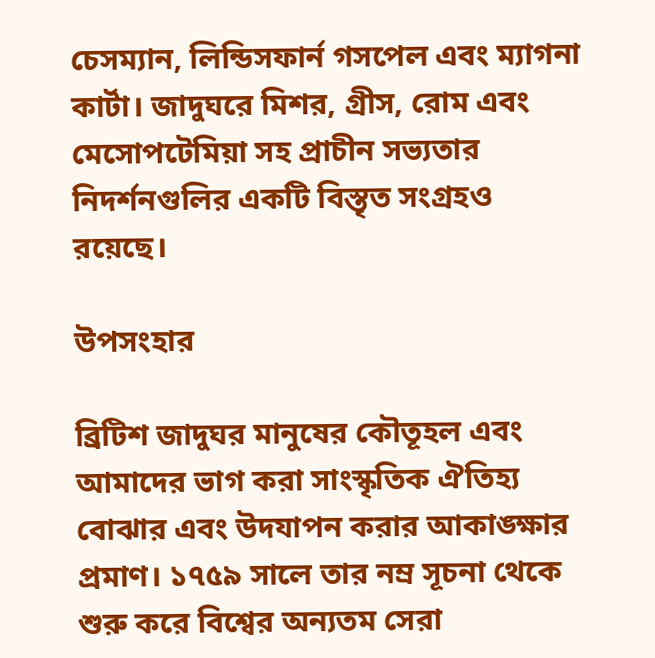চেসম্যান, লিন্ডিসফার্ন গসপেল এবং ম্যাগনা কার্টা। জাদুঘরে মিশর, গ্রীস, রোম এবং মেসোপটেমিয়া সহ প্রাচীন সভ্যতার নিদর্শনগুলির একটি বিস্তৃত সংগ্রহও রয়েছে।

উপসংহার

ব্রিটিশ জাদুঘর মানুষের কৌতূহল এবং আমাদের ভাগ করা সাংস্কৃতিক ঐতিহ্য বোঝার এবং উদযাপন করার আকাঙ্ক্ষার প্রমাণ। ১৭৫৯ সালে তার নম্র সূচনা থেকে শুরু করে বিশ্বের অন্যতম সেরা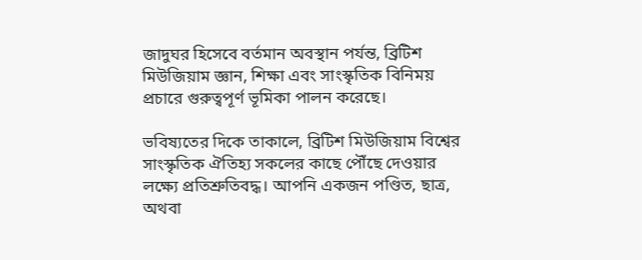জাদুঘর হিসেবে বর্তমান অবস্থান পর্যন্ত, ব্রিটিশ মিউজিয়াম জ্ঞান, শিক্ষা এবং সাংস্কৃতিক বিনিময় প্রচারে গুরুত্বপূর্ণ ভূমিকা পালন করেছে।

ভবিষ্যতের দিকে তাকালে, ব্রিটিশ মিউজিয়াম বিশ্বের সাংস্কৃতিক ঐতিহ্য সকলের কাছে পৌঁছে দেওয়ার লক্ষ্যে প্রতিশ্রুতিবদ্ধ। আপনি একজন পণ্ডিত, ছাত্র, অথবা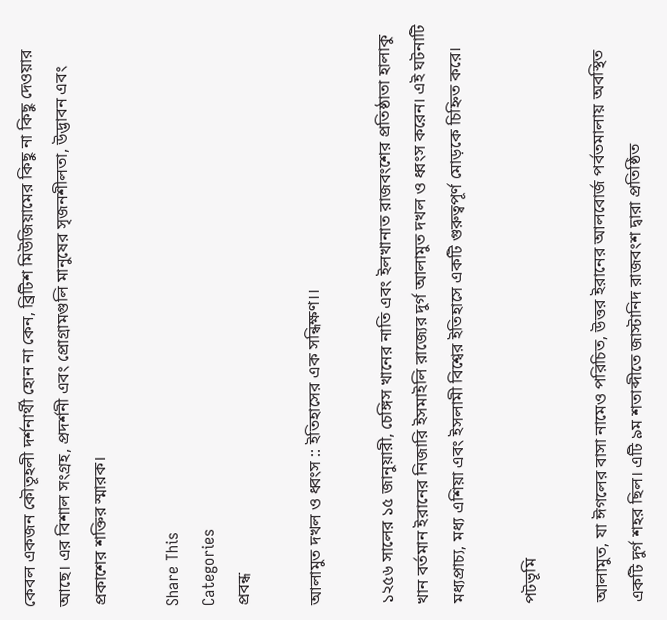কেবল একজন কৌতূহলী দর্শনার্থী হোন না কেন, ব্রিটিশ মিউজিয়ামের কিছু না কিছু দেওয়ার আছে। এর বিশাল সংগ্রহ, প্রদর্শনী এবং প্রোগ্রামগুলি মানুষের সৃজনশীলতা, উদ্ভাবন এবং প্রকাশের শক্তির স্মারক।

Share This
Categories
প্রবন্ধ

আলামুত দখল ও ধ্বংস :: ইতিহাসের এক সন্ধিক্ষণ।।

১২৫৬ সালের ১৫ জানুয়ারী, চেঙ্গিস খানের নাতি এবং ইলখানাত রাজবংশের প্রতিষ্ঠাতা হালাকু খান বর্তমান ইরানের নিজারি ইসমাইলি রাজ্যের দুর্গ আলামুত দখল ও ধ্বংস করেন। এই ঘটনাটি মধ্যপ্রাচ্য, মধ্য এশিয়া এবং ইসলামী বিশ্বের ইতিহাসে একটি গুরুত্বপূর্ণ মোড়কে চিহ্নিত করে।

পটভূমি

আলামুত, যা ঈগলের বাসা নামেও পরিচিত, উত্তর ইরানের আলবোর্জ পর্বতমালায় অবস্থিত একটি দুর্গ শহর ছিল। এটি ৯ম শতাব্দীতে জাস্টানিদ রাজবংশ দ্বারা প্রতিষ্ঠিত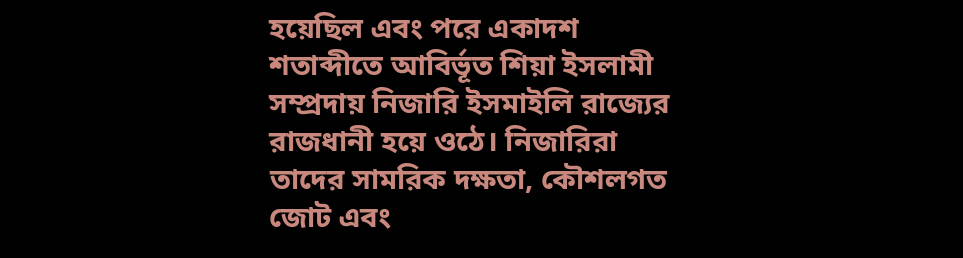হয়েছিল এবং পরে একাদশ শতাব্দীতে আবির্ভূত শিয়া ইসলামী সম্প্রদায় নিজারি ইসমাইলি রাজ্যের রাজধানী হয়ে ওঠে। নিজারিরা তাদের সামরিক দক্ষতা, কৌশলগত জোট এবং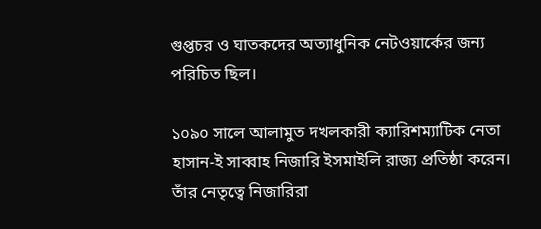গুপ্তচর ও ঘাতকদের অত্যাধুনিক নেটওয়ার্কের জন্য পরিচিত ছিল।

১০৯০ সালে আলামুত দখলকারী ক্যারিশম্যাটিক নেতা হাসান-ই সাব্বাহ নিজারি ইসমাইলি রাজ্য প্রতিষ্ঠা করেন। তাঁর নেতৃত্বে নিজারিরা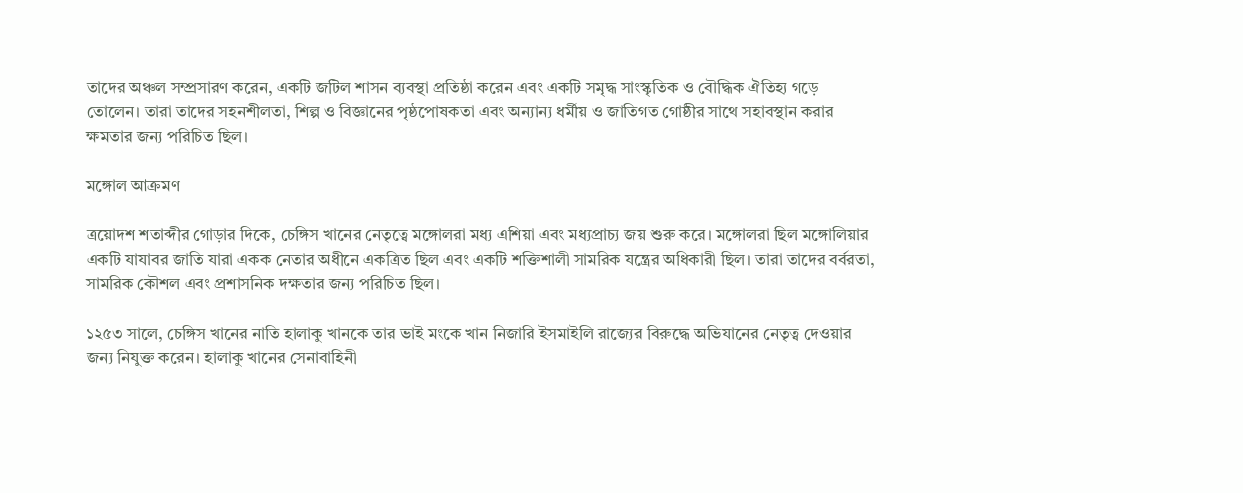তাদের অঞ্চল সম্প্রসারণ করেন, একটি জটিল শাসন ব্যবস্থা প্রতিষ্ঠা করেন এবং একটি সমৃদ্ধ সাংস্কৃতিক ও বৌদ্ধিক ঐতিহ্য গড়ে তোলেন। তারা তাদের সহনশীলতা, শিল্প ও বিজ্ঞানের পৃষ্ঠপোষকতা এবং অন্যান্য ধর্মীয় ও জাতিগত গোষ্ঠীর সাথে সহাবস্থান করার ক্ষমতার জন্য পরিচিত ছিল।

মঙ্গোল আক্রমণ

ত্রয়োদশ শতাব্দীর গোড়ার দিকে, চেঙ্গিস খানের নেতৃত্বে মঙ্গোলরা মধ্য এশিয়া এবং মধ্যপ্রাচ্য জয় শুরু করে। মঙ্গোলরা ছিল মঙ্গোলিয়ার একটি যাযাবর জাতি যারা একক নেতার অধীনে একত্রিত ছিল এবং একটি শক্তিশালী সামরিক যন্ত্রের অধিকারী ছিল। তারা তাদের বর্বরতা, সামরিক কৌশল এবং প্রশাসনিক দক্ষতার জন্য পরিচিত ছিল।

১২৫৩ সালে, চেঙ্গিস খানের নাতি হালাকু খানকে তার ভাই মংকে খান নিজারি ইসমাইলি রাজ্যের বিরুদ্ধে অভিযানের নেতৃত্ব দেওয়ার জন্য নিযুক্ত করেন। হালাকু খানের সেনাবাহিনী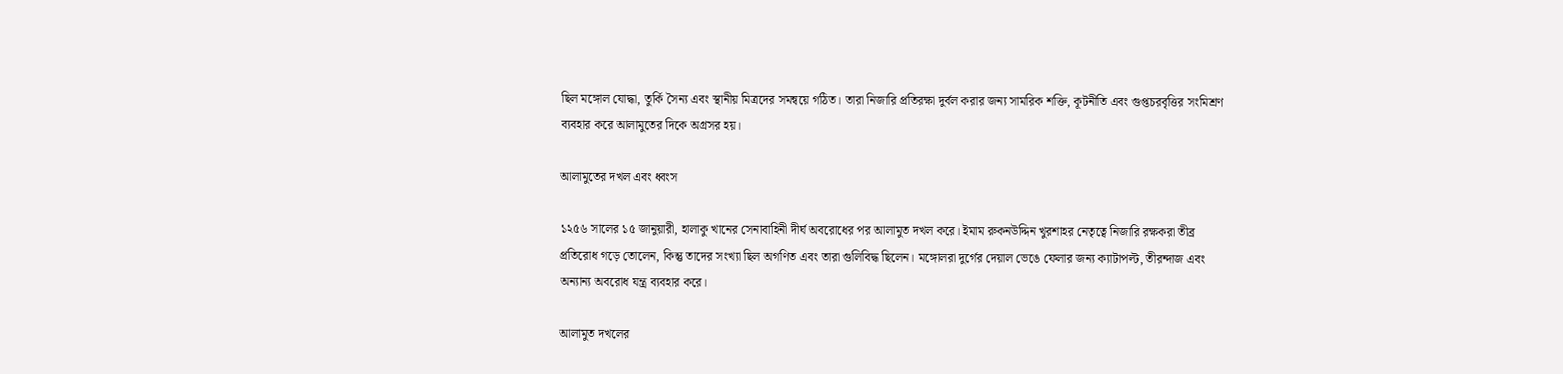ছিল মঙ্গোল যোদ্ধা, তুর্কি সৈন্য এবং স্থানীয় মিত্রদের সমন্বয়ে গঠিত। তারা নিজারি প্রতিরক্ষা দুর্বল করার জন্য সামরিক শক্তি, কূটনীতি এবং গুপ্তচরবৃত্তির সংমিশ্রণ ব্যবহার করে আলামুতের দিকে অগ্রসর হয়।

আলামুতের দখল এবং ধ্বংস

১২৫৬ সালের ১৫ জানুয়ারী, হালাকু খানের সেনাবাহিনী দীর্ঘ অবরোধের পর আলামুত দখল করে। ইমাম রুকনউদ্দিন খুরশাহর নেতৃত্বে নিজারি রক্ষকরা তীব্র প্রতিরোধ গড়ে তোলেন, কিন্তু তাদের সংখ্যা ছিল অগণিত এবং তারা গুলিবিদ্ধ ছিলেন। মঙ্গোলরা দুর্গের দেয়াল ভেঙে ফেলার জন্য ক্যাটাপল্ট, তীরন্দাজ এবং অন্যান্য অবরোধ যন্ত্র ব্যবহার করে।

আলামুত দখলের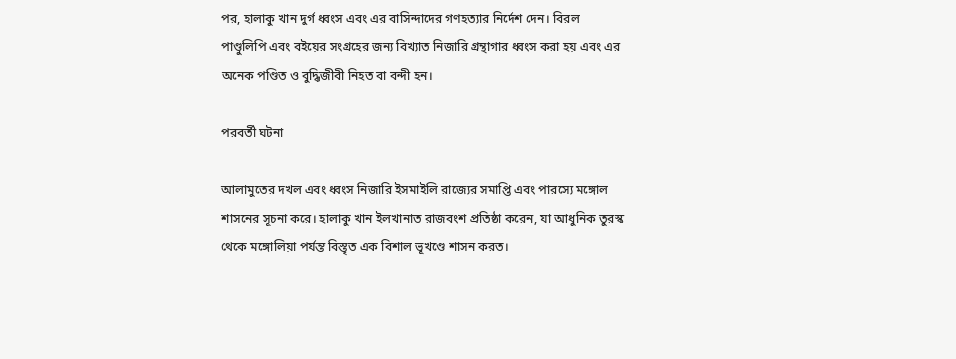পর, হালাকু খান দুর্গ ধ্বংস এবং এর বাসিন্দাদের গণহত্যার নির্দেশ দেন। বিরল পাণ্ডুলিপি এবং বইয়ের সংগ্রহের জন্য বিখ্যাত নিজারি গ্রন্থাগার ধ্বংস করা হয় এবং এর অনেক পণ্ডিত ও বুদ্ধিজীবী নিহত বা বন্দী হন।

পরবর্তী ঘটনা

আলামুতের দখল এবং ধ্বংস নিজারি ইসমাইলি রাজ্যের সমাপ্তি এবং পারস্যে মঙ্গোল শাসনের সূচনা করে। হালাকু খান ইলখানাত রাজবংশ প্রতিষ্ঠা করেন, যা আধুনিক তুরস্ক থেকে মঙ্গোলিয়া পর্যন্ত বিস্তৃত এক বিশাল ভূখণ্ডে শাসন করত।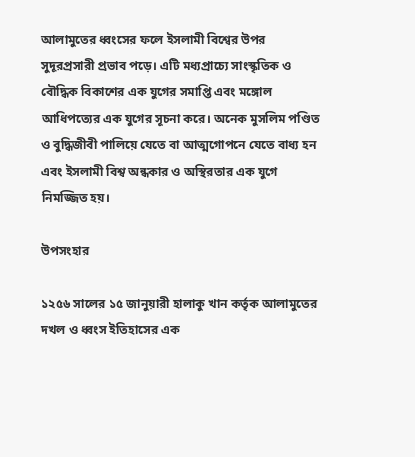আলামুতের ধ্বংসের ফলে ইসলামী বিশ্বের উপর সুদূরপ্রসারী প্রভাব পড়ে। এটি মধ্যপ্রাচ্যে সাংস্কৃতিক ও বৌদ্ধিক বিকাশের এক যুগের সমাপ্তি এবং মঙ্গোল আধিপত্যের এক যুগের সূচনা করে। অনেক মুসলিম পণ্ডিত ও বুদ্ধিজীবী পালিয়ে যেতে বা আত্মগোপনে যেতে বাধ্য হন এবং ইসলামী বিশ্ব অন্ধকার ও অস্থিরতার এক যুগে নিমজ্জিত হয়।

উপসংহার

১২৫৬ সালের ১৫ জানুয়ারী হালাকু খান কর্তৃক আলামুতের দখল ও ধ্বংস ইতিহাসের এক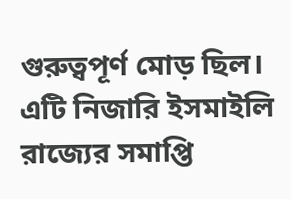গুরুত্বপূর্ণ মোড় ছিল। এটি নিজারি ইসমাইলি রাজ্যের সমাপ্তি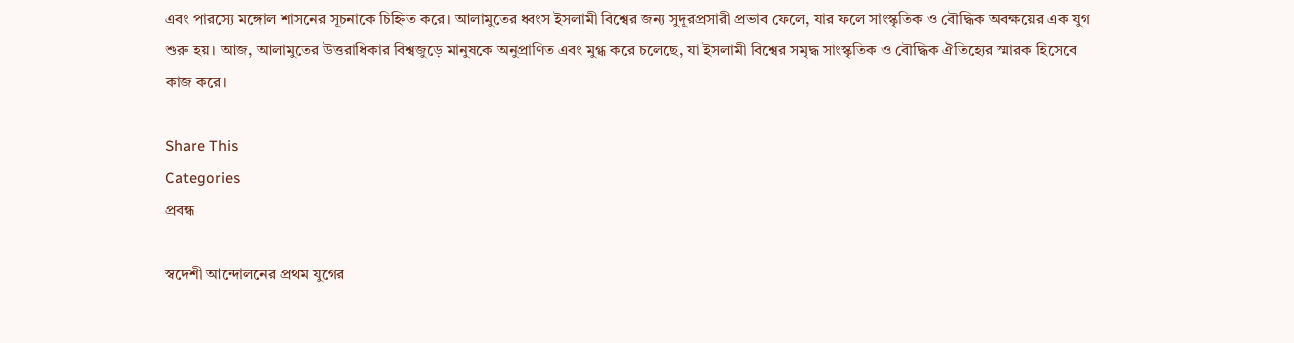এবং পারস্যে মঙ্গোল শাসনের সূচনাকে চিহ্নিত করে। আলামুতের ধ্বংস ইসলামী বিশ্বের জন্য সুদূরপ্রসারী প্রভাব ফেলে, যার ফলে সাংস্কৃতিক ও বৌদ্ধিক অবক্ষয়ের এক যুগ শুরু হয়। আজ, আলামুতের উত্তরাধিকার বিশ্বজুড়ে মানুষকে অনুপ্রাণিত এবং মুগ্ধ করে চলেছে, যা ইসলামী বিশ্বের সমৃদ্ধ সাংস্কৃতিক ও বৌদ্ধিক ঐতিহ্যের স্মারক হিসেবে কাজ করে।

Share This
Categories
প্রবন্ধ

স্বদেশী আন্দোলনের প্রথম যুগের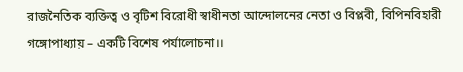রাজনৈতিক ব্যক্তিত্ব ও বৃটিশ বিরোধী স্বাধীনতা আন্দোলনের নেতা ও বিপ্লবী, বিপিনবিহারী গঙ্গোপাধ্যায় – একটি বিশেষ পর্যালোচনা।।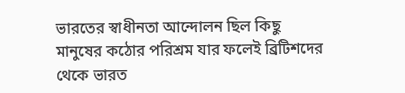ভারতের স্বাধীনতা আন্দোলন ছিল কিছু মানুষের কঠোর পরিশ্রম যার ফলেই ব্রিটিশদের থেকে ভারত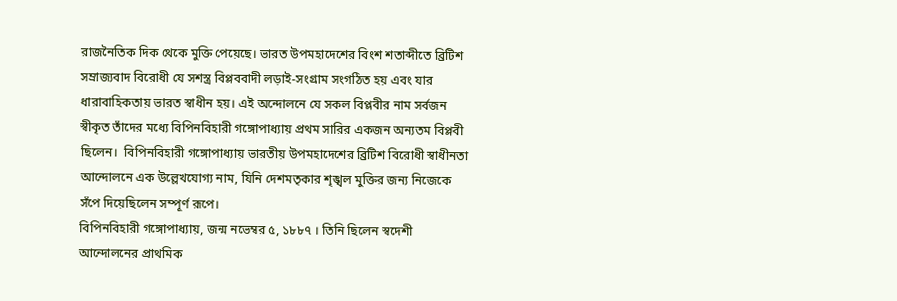রাজনৈতিক দিক থেকে মুক্তি পেয়েছে। ভারত উপমহাদেশের বিংশ শতাব্দীতে ব্রিটিশ সম্রাজ্যবাদ বিরোধী যে সশস্ত্র বিপ্লববাদী লড়াই-সংগ্রাম সংগঠিত হয় এবং যার ধারাবাহিকতায় ভারত স্বাধীন হয়। এই অন্দোলনে যে সকল বিপ্লবীর নাম সর্বজন স্বীকৃত তাঁদের মধ্যে বিপিনবিহারী গঙ্গোপাধ্যায় প্রথম সারির একজন অন্যতম বিপ্লবী ছিলেন।  বিপিনবিহারী গঙ্গোপাধ্যায় ভারতীয় উপমহাদেশের ব্রিটিশ বিরোধী স্বাধীনতা আন্দোলনে এক উল্লেখযোগ্য নাম, যিনি দেশমতৃকার শৃঙ্খল মুক্তির জন্য নিজেকে সঁপে দিয়েছিলেন সম্পূর্ণ রূপে।
বিপিনবিহারী গঙ্গোপাধ্যায়, জন্ম নভেম্বর ৫, ১৮৮৭ । তিনি ছিলেন স্বদেশী আন্দোলনের প্রাথমিক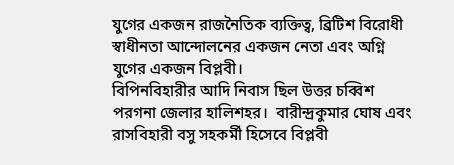যুগের একজন রাজনৈতিক ব্যক্তিত্ব, ব্রিটিশ বিরোধী স্বাধীনতা আন্দোলনের একজন নেতা এবং অগ্নি যুগের একজন বিপ্লবী।
বিপিনবিহারীর আদি নিবাস ছিল উত্তর চব্বিশ পরগনা জেলার হালিশহর।  বারীন্দ্রকুমার ঘোষ এবং রাসবিহারী বসু সহকর্মী হিসেবে বিপ্লবী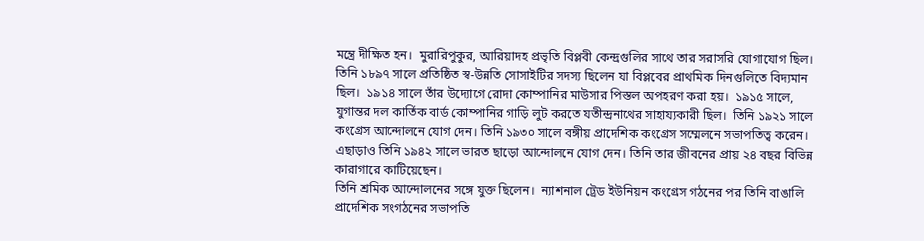মন্ত্রে দীক্ষিত হন।  মুরারিপুকুর, আরিয়াদহ প্রভৃতি বিপ্লবী কেন্দ্রগুলির সাথে তার সরাসরি যোগাযোগ ছিল। তিনি ১৮৯৭ সালে প্রতিষ্ঠিত স্ব-উন্নতি সোসাইটির সদস্য ছিলেন যা বিপ্লবের প্রাথমিক দিনগুলিতে বিদ্যমান ছিল।  ১৯১৪ সালে তাঁর উদ্যোগে রোদা কোম্পানির মাউসার পিস্তল অপহরণ করা হয়।  ১৯১৫ সালে, যুগান্তর দল কার্তিক বার্ড কোম্পানির গাড়ি লুট করতে যতীন্দ্রনাথের সাহায্যকারী ছিল।  তিনি ১৯২১ সালে কংগ্রেস আন্দোলনে যোগ দেন। তিনি ১৯৩০ সালে বঙ্গীয় প্রাদেশিক কংগ্রেস সম্মেলনে সভাপতিত্ব করেন। এছাড়াও তিনি ১৯৪২ সালে ভারত ছাড়ো আন্দোলনে যোগ দেন। তিনি তার জীবনের প্রায় ২৪ বছর বিভিন্ন কারাগারে কাটিয়েছেন।
তিনি শ্রমিক আন্দোলনের সঙ্গে যুক্ত ছিলেন।  ন্যাশনাল ট্রেড ইউনিয়ন কংগ্রেস গঠনের পর তিনি বাঙালি প্রাদেশিক সংগঠনের সভাপতি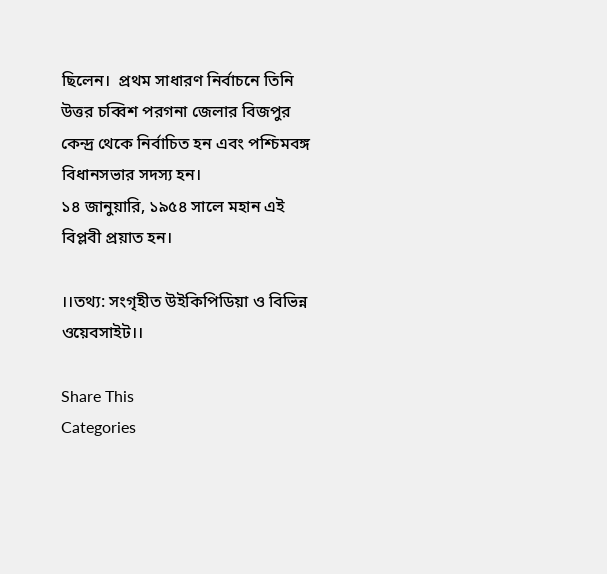ছিলেন।  প্রথম সাধারণ নির্বাচনে তিনি উত্তর চব্বিশ পরগনা জেলার বিজপুর কেন্দ্র থেকে নির্বাচিত হন এবং পশ্চিমবঙ্গ বিধানসভার সদস্য হন।
১৪ জানুয়ারি, ১৯৫৪ সালে মহান এই বিপ্লবী প্রয়াত হন।

।।তথ্য: সংগৃহীত উইকিপিডিয়া ও বিভিন্ন ওয়েবসাইট।।

Share This
Categories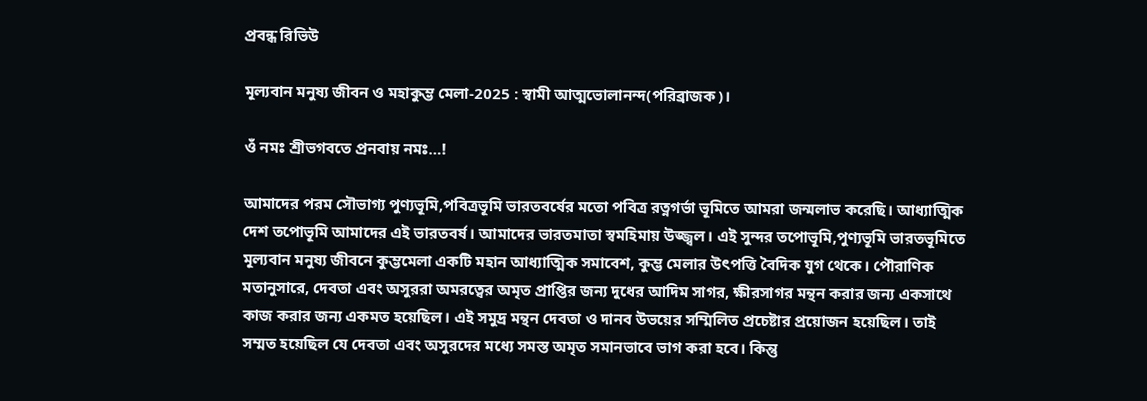প্রবন্ধ রিভিউ

মূল্যবান মনুষ্য জীবন ও মহাকুম্ভ মেলা-2025 : স্বামী আত্মভোলানন্দ(পরিব্রাজক)।

ওঁ নমঃ শ্রীভগবতে প্রনবায় নমঃ…!

আমাদের পরম সৌভাগ্য পুণ্যভূমি,পবিত্রভূমি ভারতবর্ষের মতো পবিত্র রত্নগর্ভা ভূমিতে আমরা জন্মলাভ করেছি। আধ্যাত্মিক দেশ তপোভূমি আমাদের এই ভারতবর্ষ। আমাদের ভারতমাতা স্বমহিমায় উজ্জ্বল। এই সুন্দর তপোভূমি,পুণ্যভূমি ভারতভূমিতে মূল্যবান মনুষ্য জীবনে কুম্ভমেলা একটি মহান আধ্যাত্মিক সমাবেশ, কুম্ভ মেলার উৎপত্তি বৈদিক যুগ থেকে। পৌরাণিক মতানুসারে, দেবতা এবং অসুররা অমরত্বের অমৃত প্রাপ্তির জন্য দুধের আদিম সাগর, ক্ষীরসাগর মন্থন করার জন্য একসাথে কাজ করার জন্য একমত হয়েছিল। এই সমুদ্র মন্থন দেবতা ও দানব উভয়ের সম্মিলিত প্রচেষ্টার প্রয়োজন হয়েছিল। তাই সম্মত হয়েছিল যে দেবতা এবং অসুরদের মধ্যে সমস্ত অমৃত সমানভাবে ভাগ করা হবে। কিন্তু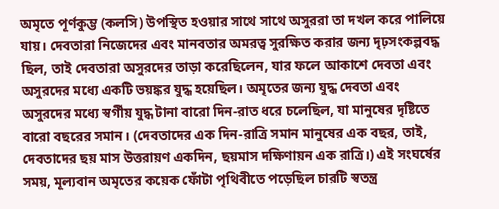অমৃতে পূর্ণকুম্ভ (কলসি) উপস্থিত হওয়ার সাথে সাথে অসুররা তা দখল করে পালিয়ে যায়। দেবতারা নিজেদের এবং মানবতার অমরত্ব সুরক্ষিত করার জন্য দৃঢ়সংকল্পবদ্ধ ছিল, তাই দেবতারা অসুরদের তাড়া করেছিলেন, যার ফলে আকাশে দেবতা এবং অসুরদের মধ্যে একটি ভয়ঙ্কর যুদ্ধ হয়েছিল। অমৃতের জন্য যুদ্ধ দেবতা এবং অসুরদের মধ্যে স্বর্গীয় যুদ্ধ টানা বারো দিন-রাত ধরে চলেছিল, যা মানুষের দৃষ্টিতে বারো বছরের সমান। (দেবতাদের এক দিন-রাত্রি সমান মানুষের এক বছর, তাই, দেবতাদের ছয় মাস উত্তরায়ণ একদিন, ছয়মাস দক্ষিণায়ন এক রাত্রি।) এই সংঘর্ষের সময়, মূল্যবান অমৃতের কয়েক ফোঁটা পৃথিবীতে পড়েছিল চারটি স্বতন্ত্র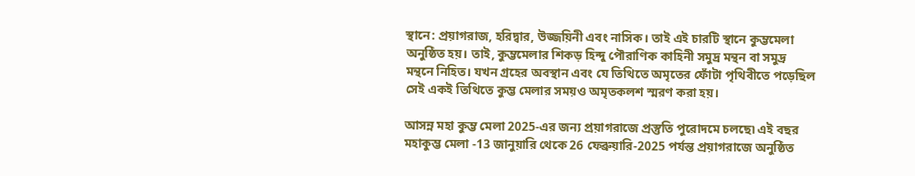স্থানে: প্রয়াগরাজ, হরিদ্বার, উজ্জয়িনী এবং নাসিক। তাই এই চারটি স্থানে কুম্ভমেলা অনুষ্ঠিত হয়। তাই, কুম্ভমেলার শিকড় হিন্দু পৌরাণিক কাহিনী সমুদ্র মন্থন বা সমুদ্র মন্থনে নিহিত। যখন গ্রহের অবস্থান এবং যে তিথিতে অমৃতের ফোঁটা পৃথিবীতে পড়েছিল সেই একই তিথিতে কুম্ভ মেলার সময়ও অমৃতকলশ স্মরণ করা হয়।

আসন্ন মহা কুম্ভ মেলা 2025-এর জন্য প্রয়াগরাজে প্রস্তুতি পুরোদমে চলছে৷ এই বছর মহাকুম্ভ মেলা -13 জানুয়ারি থেকে 26 ফেব্রুয়ারি-2025 পর্যন্ত প্রয়াগরাজে অনুষ্ঠিত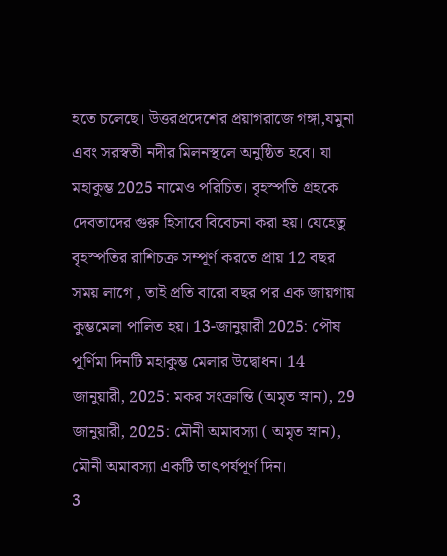হতে চলেছে। উত্তরপ্রদেশের প্রয়াগরাজে গঙ্গা,যমুনা এবং সরস্বতী নদীর মিলনস্থলে অনুষ্ঠিত হবে। যা মহাকুম্ভ 2025 নামেও পরিচিত। বৃহস্পতি গ্রহকে দেবতাদের গুরু হিসাবে বিবেচনা করা হয়। যেহেতু বৃহস্পতির রাশিচক্র সম্পূর্ণ করতে প্রায় 12 বছর সময় লাগে , তাই প্রতি বারো বছর পর এক জায়গায় কুম্ভমেলা পালিত হয়। 13-জানুয়ারী 2025: পৌষ পূর্ণিমা দিনটি মহাকুম্ভ মেলার উদ্বোধন। 14 জানুয়ারী, 2025: মকর সংক্রান্তি (অমৃত স্নান), 29 জানুয়ারী, 2025: মৌনী অমাবস্যা ( অমৃত স্নান), মৌনী অমাবস্যা একটি তাৎপর্যপূর্ণ দিন।
3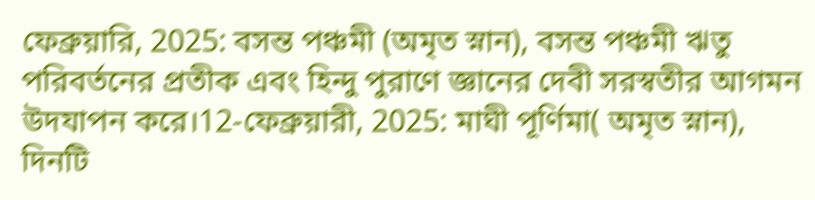ফেব্রুয়ারি, 2025: বসন্ত পঞ্চমী (অমৃত স্নান), বসন্ত পঞ্চমী ঋতু পরিবর্তনের প্রতীক এবং হিন্দু পুরাণে জ্ঞানের দেবী সরস্বতীর আগমন উদযাপন করে।12-ফেব্রুয়ারী, 2025: মাঘী পূর্ণিমা( অমৃত স্নান), দিনটি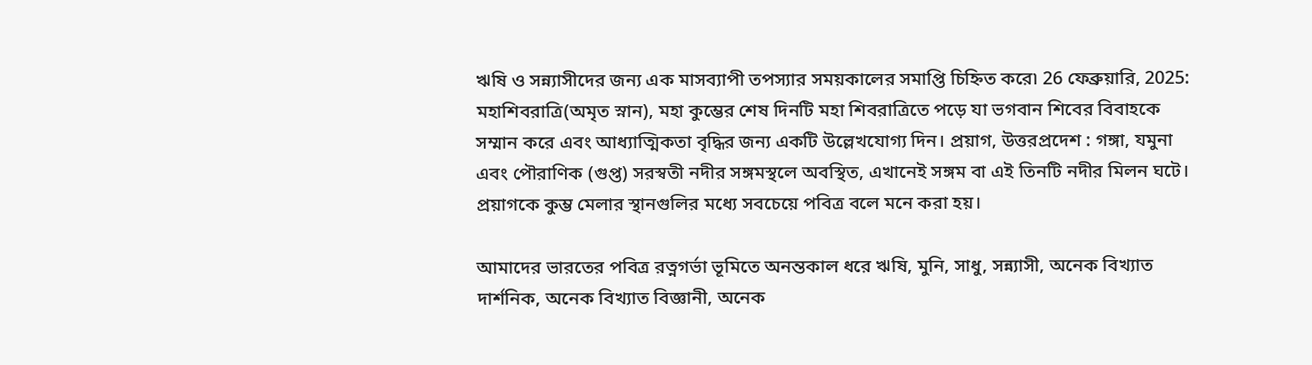ঋষি ও সন্ন্যাসীদের জন্য এক মাসব্যাপী তপস্যার সময়কালের সমাপ্তি চিহ্নিত করে৷ 26 ফেব্রুয়ারি, 2025: মহাশিবরাত্রি(অমৃত স্নান), মহা কুম্ভের শেষ দিনটি মহা শিবরাত্রিতে পড়ে যা ভগবান শিবের বিবাহকে সম্মান করে এবং আধ্যাত্মিকতা বৃদ্ধির জন্য একটি উল্লেখযোগ্য দিন। প্রয়াগ, উত্তরপ্রদেশ : গঙ্গা, যমুনা এবং পৌরাণিক (গুপ্ত) সরস্বতী নদীর সঙ্গমস্থলে অবস্থিত, এখানেই সঙ্গম বা এই তিনটি নদীর মিলন ঘটে। প্রয়াগকে কুম্ভ মেলার স্থানগুলির মধ্যে সবচেয়ে পবিত্র বলে মনে করা হয়।

আমাদের ভারতের পবিত্র রত্নগর্ভা ভূমিতে অনন্তকাল ধরে ঋষি, মুনি, সাধু, সন্ন্যাসী, অনেক বিখ্যাত দার্শনিক, অনেক বিখ্যাত বিজ্ঞানী, অনেক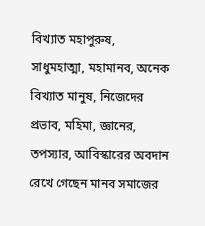বিখ্যাত মহাপুরুষ, সাধুমহাত্মা, মহামানব, অনেক বিখ্যাত মানুষ, নিজেদের প্রভাব, মহিমা, জ্ঞানের, তপস্যার, আবিস্কারের অবদান রেখে গেছেন মানব সমাজের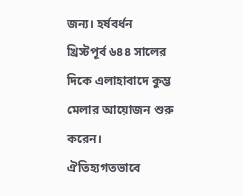জন্য। হর্ষবর্ধন খ্রিস্টপূর্ব ৬৪৪ সালের দিকে এলাহাবাদে কুম্ভ মেলার আয়োজন শুরু করেন। ঐতিহ্যগতভাবে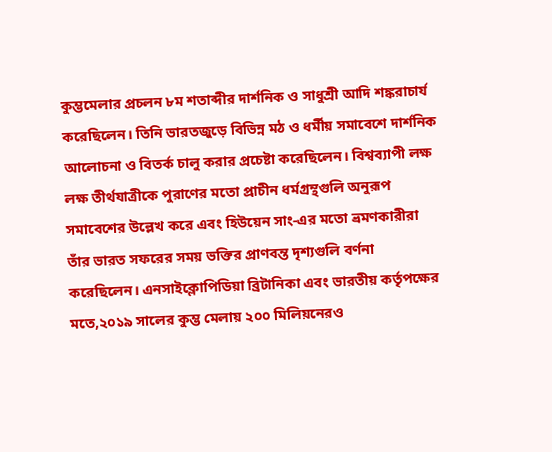কুম্ভমেলার প্রচলন ৮ম শতাব্দীর দার্শনিক ও সাধুশ্রী আদি শঙ্করাচার্য করেছিলেন। তিনি ভারতজুড়ে বিভিন্ন মঠ ও ধর্মীয় সমাবেশে দার্শনিক আলোচনা ও বিতর্ক চালু করার প্রচেষ্টা করেছিলেন। বিশ্বব্যাপী লক্ষ লক্ষ তীর্থযাত্রীকে পুরাণের মতো প্রাচীন ধর্মগ্রন্থগুলি অনুরূপ সমাবেশের উল্লেখ করে এবং হিউয়েন সাং-এর মতো ভ্রমণকারীরা তাঁর ভারত সফরের সময় ভক্তির প্রাণবন্ত দৃশ্যগুলি বর্ণনা করেছিলেন। এনসাইক্লোপিডিয়া ব্রিটানিকা এবং ভারতীয় কর্তৃপক্ষের মতে,২০১৯ সালের কুম্ভ মেলায় ২০০ মিলিয়নেরও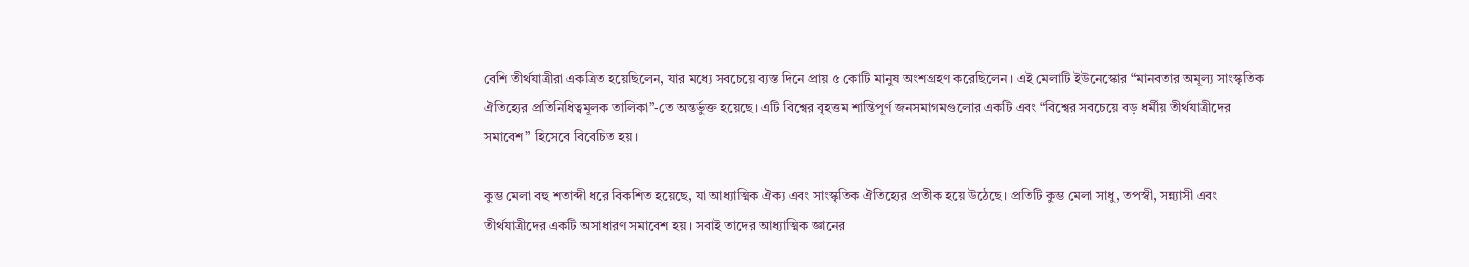বেশি তীর্থযাত্রীরা একত্রিত হয়েছিলেন, যার মধ্যে সবচেয়ে ব্যস্ত দিনে প্রায় ৫ কোটি মানুষ অংশগ্রহণ করেছিলেন। এই মেলাটি ইউনেস্কোর “মানবতার অমূল্য সাংস্কৃতিক ঐতিহ্যের প্রতিনিধিত্বমূলক তালিকা”-তে অন্তর্ভুক্ত হয়েছে। এটি বিশ্বের বৃহত্তম শান্তিপূর্ণ জনসমাগমগুলোর একটি এবং “বিশ্বের সবচেয়ে বড় ধর্মীয় তীর্থযাত্রীদের সমাবেশ” হিসেবে বিবেচিত হয়।

কুম্ভ মেলা বহু শতাব্দী ধরে বিকশিত হয়েছে, যা আধ্যাত্মিক ঐক্য এবং সাংস্কৃতিক ঐতিহ্যের প্রতীক হয়ে উঠেছে। প্রতিটি কুম্ভ মেলা সাধু, তপস্বী, সন্ন্যাসী এবং তীর্থযাত্রীদের একটি অসাধারণ সমাবেশ হয়। সবাই তাদের আধ্যাত্মিক জ্ঞানের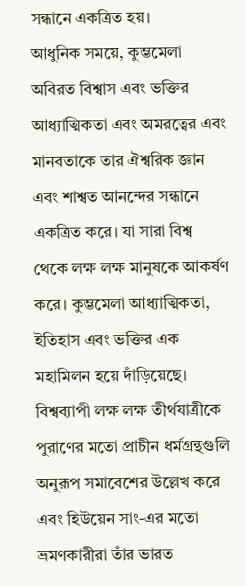সন্ধানে একত্রিত হয়।
আধুনিক সময়ে, কুম্ভমেলা অবিরত বিশ্বাস এবং ভক্তির আধ্যাত্মিকতা এবং অমরত্বের এবং মানবতাকে তার ঐশ্বরিক জ্ঞান এবং শাশ্বত আনন্দের সন্ধানে একত্রিত করে। যা সারা বিশ্ব থেকে লক্ষ লক্ষ মানুষকে আকর্ষণ করে। কুম্ভমেলা আধ্যাত্মিকতা, ইতিহাস এবং ভক্তির এক মহামিলন হয়ে দাঁড়িয়েছে। বিশ্বব্যাপী লক্ষ লক্ষ তীর্থযাত্রীকে পুরাণের মতো প্রাচীন ধর্মগ্রন্থগুলি অনুরূপ সমাবেশের উল্লেখ করে এবং হিউয়েন সাং-এর মতো ভ্রমণকারীরা তাঁর ভারত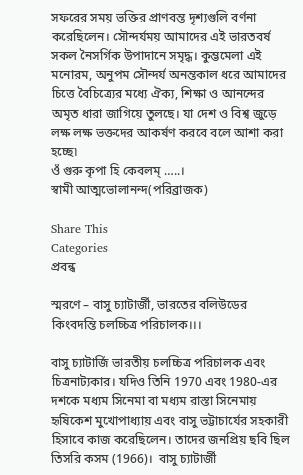সফরের সময় ভক্তির প্রাণবন্ত দৃশ্যগুলি বর্ণনা করেছিলেন। সৌন্দর্যময় আমাদের এই ভারতবর্ষ সকল নৈসর্গিক উপাদানে সমৃদ্ধ। কুম্ভমেলা এই মনোরম, অনুপম সৌন্দর্য অনন্তকাল ধরে আমাদের চিত্তে বৈচিত্র্যের মধ্যে ঐক্য, শিক্ষা ও আনন্দের অমৃত ধারা জাগিয়ে তুলছে। যা দেশ ও বিশ্ব জুড়ে লক্ষ লক্ষ ভক্তদের আকর্ষণ করবে বলে আশা করা হচ্ছে৷
ওঁ গুরু কৃপা হি কেবলম্ …..।
স্বামী আত্মভোলানন্দ(পরিব্রাজক)

Share This
Categories
প্রবন্ধ

স্মরণে – বাসু চ্যাটার্জী, ভারতের বলিউডের কিংবদন্তি চলচ্চিত্র পরিচালক।।।

বাসু চ্যাটার্জি ভারতীয় চলচ্চিত্র পরিচালক এবং চিত্রনাট্যকার। যদিও তিনি 1970 এবং 1980-এর দশকে মধ্যম সিনেমা বা মধ্যম রাস্তা সিনেমায় হৃষিকেশ মুখোপাধ্যায় এবং বাসু ভট্টাচার্যের সহকারী হিসাবে কাজ করেছিলেন। তাদের জনপ্রিয় ছবি ছিল তিসরি কসম (1966)।  বাসু চ্যাটার্জী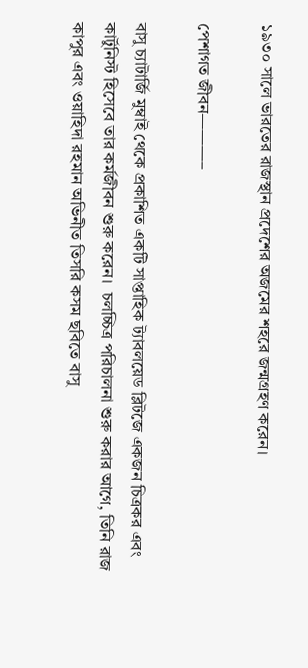১৯৩০ সালে ভারতের রাজস্থান প্রদেশের অজমের শহরে জন্মগ্রহণ করেন।

পেশাগত জীবন———–

বাসু চ্যাটার্জি মুম্বাই থেকে প্রকাশিত একটি সাপ্তাহিক ট্যাবলয়েড ব্লিটজে একজন চিত্রকর এবং কার্টুনিস্ট হিসেবে তার কর্মজীবন শুরু করেন।  চলচ্চিত্র পরিচালনা শুরু করার আগে, তিনি রাজ কাপুর এবং ওয়াহিদা রহমান অভিনীত তিসরি কসম ছবিতে বাসু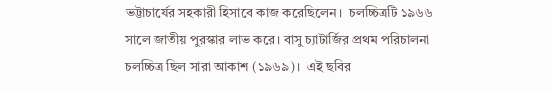ভট্টাচার্যের সহকারী হিসাবে কাজ করেছিলেন।  চলচ্চিত্রটি ১৯৬৬ সালে জাতীয় পুরস্কার লাভ করে। বাসু চ্যাটার্জির প্রথম পরিচালনা চলচ্চিত্র ছিল সারা আকাশ (১৯৬৯)।  এই ছবির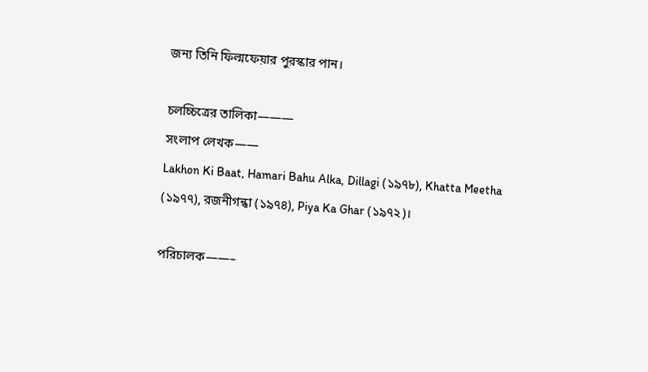জন্য তিনি ফিল্মফেয়ার পুরস্কার পান।

চলচ্চিত্রের তালিকা———
সংলাপ লেখক——
Lakhon Ki Baat, Hamari Bahu Alka, Dillagi (১৯৭৮), Khatta Meetha (১৯৭৭), রজনীগন্ধা (১৯৭৪), Piya Ka Ghar (১৯৭২)।

পরিচালক——–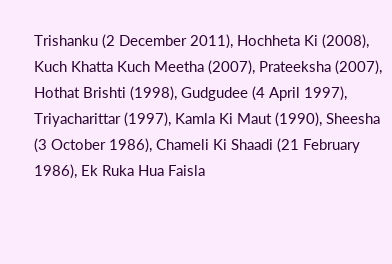Trishanku (2 December 2011), Hochheta Ki (2008),  Kuch Khatta Kuch Meetha (2007), Prateeksha (2007), Hothat Brishti (1998), Gudgudee (4 April 1997), Triyacharittar (1997), Kamla Ki Maut (1990), Sheesha (3 October 1986), Chameli Ki Shaadi (21 February 1986), Ek Ruka Hua Faisla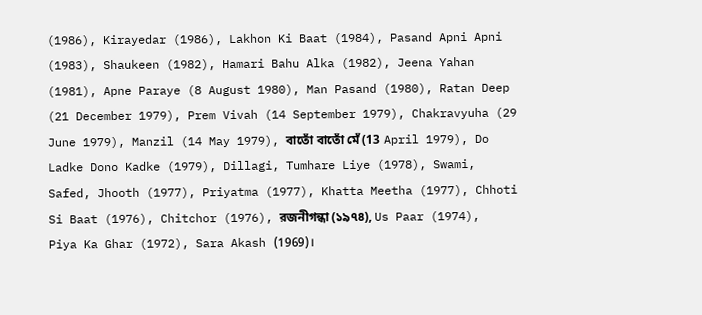(1986), Kirayedar (1986), Lakhon Ki Baat (1984), Pasand Apni Apni (1983), Shaukeen (1982), Hamari Bahu Alka (1982), Jeena Yahan (1981), Apne Paraye (8 August 1980), Man Pasand (1980), Ratan Deep (21 December 1979), Prem Vivah (14 September 1979), Chakravyuha (29 June 1979), Manzil (14 May 1979), বাতোঁ বাতোঁ মেঁ (13 April 1979), Do Ladke Dono Kadke (1979), Dillagi, Tumhare Liye (1978), Swami, Safed, Jhooth (1977), Priyatma (1977), Khatta Meetha (1977), Chhoti Si Baat (1976), Chitchor (1976), রজনীগন্ধা (১৯৭৪), Us Paar (1974), Piya Ka Ghar (1972), Sara Akash (1969)।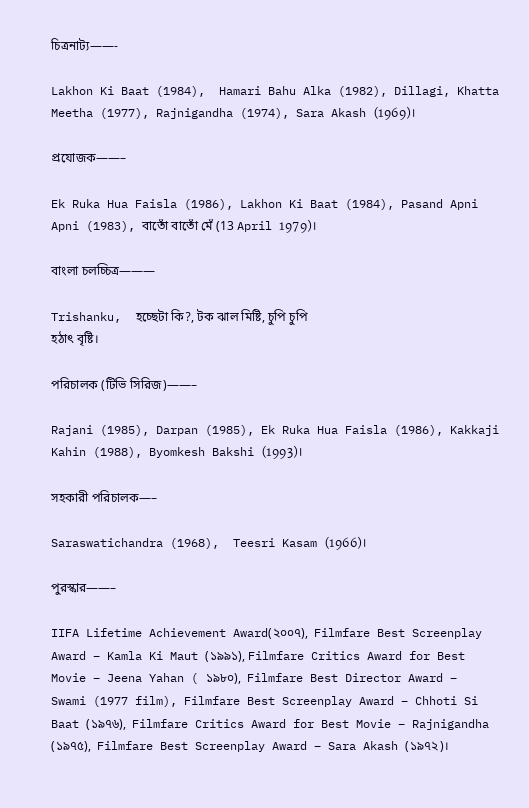চিত্রনাট্য——-

Lakhon Ki Baat (1984),  Hamari Bahu Alka (1982), Dillagi, Khatta Meetha (1977), Rajnigandha (1974), Sara Akash (1969)।

প্রযোজক——–

Ek Ruka Hua Faisla (1986), Lakhon Ki Baat (1984), Pasand Apni Apni (1983), বাতোঁ বাতোঁ মেঁ (13 April 1979)।

বাংলা চলচ্চিত্র———

Trishanku,  হচ্ছেটা কি?, টক ঝাল মিষ্টি, চুপি চুপি
হঠাৎ বৃষ্টি।

পরিচালক (টিভি সিরিজ)——–

Rajani (1985), Darpan (1985), Ek Ruka Hua Faisla (1986), Kakkaji Kahin (1988), Byomkesh Bakshi (1993)।

সহকারী পরিচালক—–

Saraswatichandra (1968),  Teesri Kasam (1966)।

পুরস্কার——–

IIFA Lifetime Achievement Award(২০০৭),  Filmfare Best Screenplay Award – Kamla Ki Maut (১৯৯১), Filmfare Critics Award for Best Movie – Jeena Yahan ( ১৯৮০),  Filmfare Best Director Award – Swami (1977 film), Filmfare Best Screenplay Award – Chhoti Si Baat (১৯৭৬),  Filmfare Critics Award for Best Movie – Rajnigandha (১৯৭৫),  Filmfare Best Screenplay Award – Sara Akash (১৯৭২)।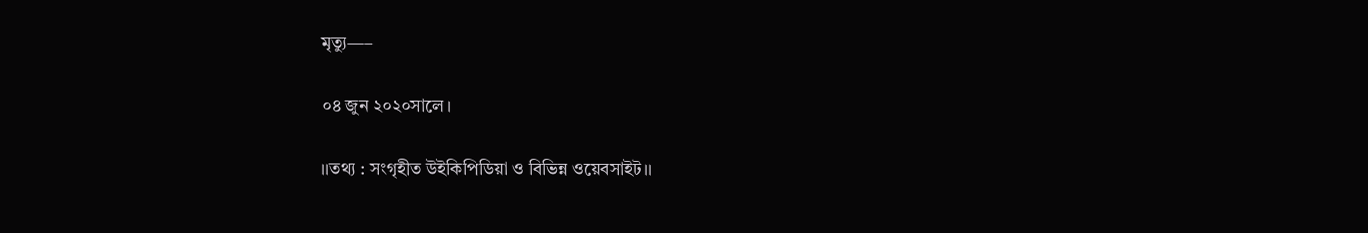মৃত্যু—–

০৪ জুন ২০২০সালে।

।।তথ্য : সংগৃহীত উইকিপিডিয়া ও বিভিন্ন ওয়েবসাইট।।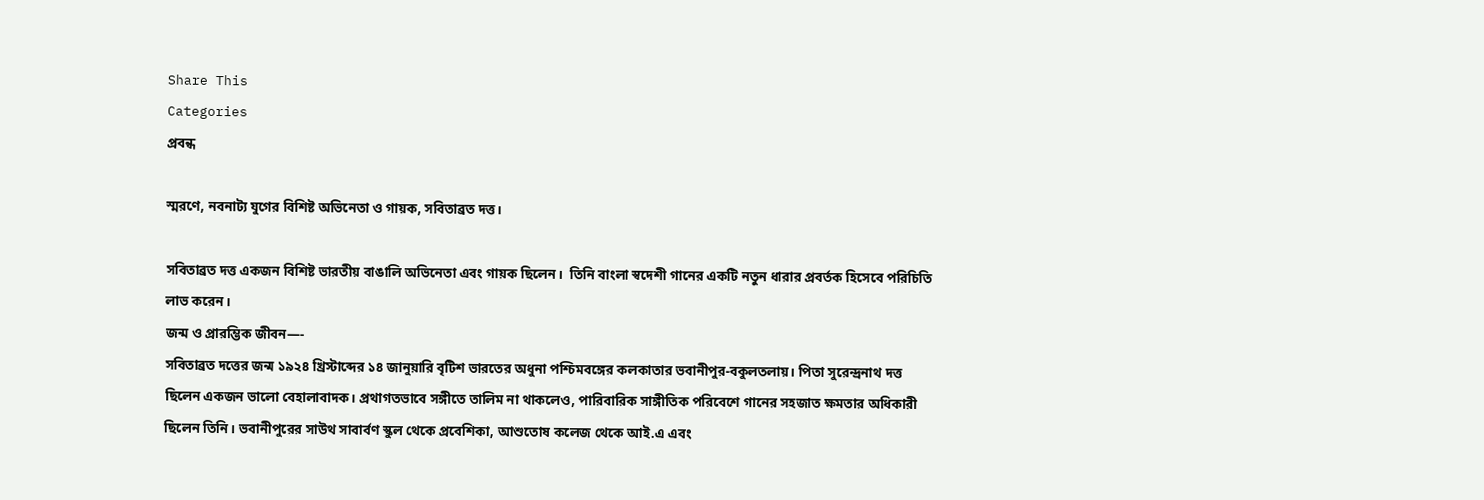Share This
Categories
প্রবন্ধ

স্মরণে, নবনাট্য যুগের বিশিষ্ট অভিনেতা ও গায়ক, সবিতাব্রত দত্ত।

সবিতাব্রত দত্ত একজন বিশিষ্ট ভারতীয় বাঙালি অভিনেতা এবং গায়ক ছিলেন।  তিনি বাংলা স্বদেশী গানের একটি নতুন ধারার প্রবর্তক হিসেবে পরিচিতি লাভ করেন।
জন্ম ও প্রারম্ভিক জীবন—-
সবিতাব্রত দত্তের জন্ম ১৯২৪ খ্রিস্টাব্দের ১৪ জানুয়ারি বৃটিশ ভারতের অধুনা পশ্চিমবঙ্গের কলকাতার ভবানীপুর-বকুলতলায়। পিতা সুরেন্দ্রনাথ দত্ত ছিলেন একজন ভালো বেহালাবাদক। প্রথাগতভাবে সঙ্গীতে তালিম না থাকলেও, পারিবারিক সাঙ্গীতিক পরিবেশে গানের সহজাত ক্ষমতার অধিকারী ছিলেন তিনি। ভবানীপুরের সাউথ সাবার্বণ স্কুল থেকে প্রবেশিকা, আশুতোষ কলেজ থেকে আই.এ এবং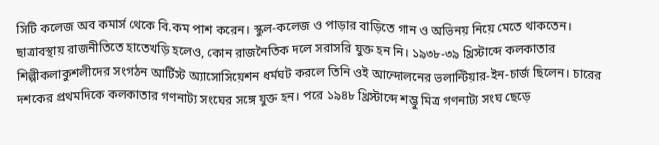সিটি কলেজ অব কমার্স থেকে বি.কম পাশ করেন। স্কুল-কলেজ ও পাড়ার বাড়িতে গান ও অভিনয় নিয়ে মেতে থাকতেন। ছাত্রাবস্থায় রাজনীতিতে হাতেখড়ি হলেও, কোন রাজনৈতিক দলে সরাসরি যুক্ত হন নি। ১৯৩৮-৩৯ খ্রিস্টাব্দে কলকাতার শিল্পীকলাকুশলীদের সংগঠন আর্টিস্ট অ্যাসোসিয়েশন ধর্মঘট করলে তিনি ওই আন্দোলনের ভলান্টিয়ার-ইন-চার্জ ছিলেন। চারের দশকের প্রথমদিকে কলকাতার গণনাট্য সংঘের সঙ্গে যুক্ত হন। পরে ১৯৪৮ খ্রিস্টাব্দে শম্ভু মিত্র গণনাট্য সংঘ ছেড়ে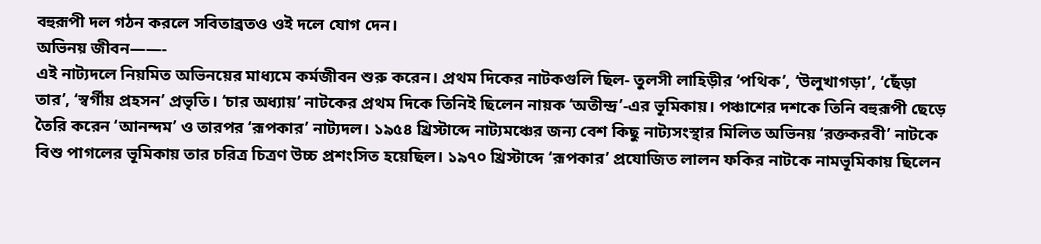বহুরূপী দল গঠন করলে সবিতাব্রতও ওই দলে যোগ দেন।
অভিনয় জীবন——-
এই নাট্যদলে নিয়মিত অভিনয়ের মাধ্যমে কর্মজীবন শুরু করেন। প্রথম দিকের নাটকগুলি ছিল- তুলসী লাহিড়ীর ‘পথিক’, ‘উলুখাগড়া’, ‘ছেঁড়া তার’, ‘স্বর্গীয় প্রহসন’ প্রভৃতি। ‘চার অধ্যায়’ নাটকের প্রথম দিকে তিনিই ছিলেন নায়ক ‘অতীন্দ্র’-এর ভূমিকায়। পঞ্চাশের দশকে তিনি বহুরূপী ছেড়ে তৈরি করেন ‘আনন্দম’ ও তারপর ‘রূপকার’ নাট্যদল। ১৯৫৪ খ্রিস্টাব্দে নাট্যমঞ্চের জন্য বেশ কিছু নাট্যসংস্থার মিলিত অভিনয় ‘রক্তকরবী’ নাটকে বিশু পাগলের ভূমিকায় তার চরিত্র চিত্রণ উচ্চ প্রশংসিত হয়েছিল। ১৯৭০ খ্রিস্টাব্দে ‘রূপকার’ প্রযোজিত লালন ফকির নাটকে নামভূমিকায় ছিলেন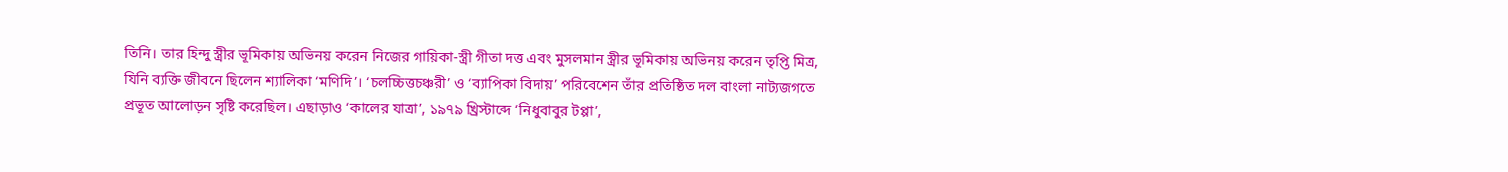তিনি। তার হিন্দু স্ত্রীর ভূমিকায় অভিনয় করেন নিজের গায়িকা-স্ত্রী গীতা দত্ত এবং মুসলমান স্ত্রীর ভূমিকায় অভিনয় করেন তৃপ্তি মিত্র, যিনি ব্যক্তি জীবনে ছিলেন শ্যালিকা ‘মণিদি’। ‘চলচ্চিত্তচঞ্চরী’ ও ‘ব্যাপিকা বিদায়’ পরিবেশেন তাঁর প্রতিষ্ঠিত দল বাংলা নাট্যজগতে প্রভূত আলোড়ন সৃষ্টি করেছিল। এছাড়াও ‘কালের যাত্রা’, ১৯৭৯ খ্রিস্টাব্দে ‘নিধুবাবুর টপ্পা’,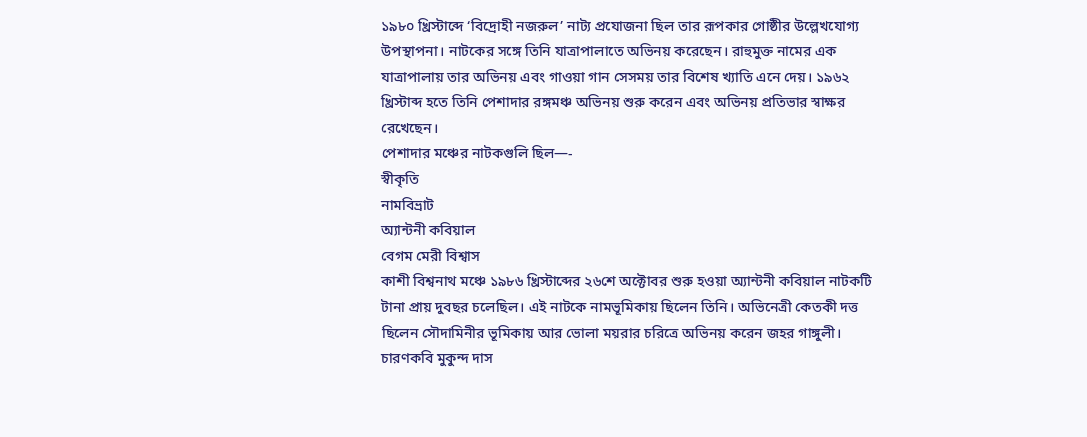১৯৮০ খ্রিস্টাব্দে ‘বিদ্রোহী নজরুল’ নাট্য প্রযোজনা ছিল তার রূপকার গোষ্ঠীর উল্লেখযোগ্য উপস্থাপনা। নাটকের সঙ্গে তিনি যাত্রাপালাতে অভিনয় করেছেন। রাহুমুক্ত নামের এক যাত্রাপালায় তার অভিনয় এবং গাওয়া গান সেসময় তার বিশেষ খ্যাতি এনে দেয়। ১৯৬২ খ্রিস্টাব্দ হতে তিনি পেশাদার রঙ্গমঞ্চ অভিনয় শুরু করেন এবং অভিনয় প্রতিভার স্বাক্ষর রেখেছেন।
পেশাদার মঞ্চের নাটকগুলি ছিল—-
স্বীকৃতি
নামবিভ্রাট
অ্যান্টনী কবিয়াল
বেগম মেরী বিশ্বাস
কাশী বিশ্বনাথ মঞ্চে ১৯৮৬ খ্রিস্টাব্দের ২৬শে অক্টোবর শুরু হওয়া অ্যান্টনী কবিয়াল নাটকটি টানা প্রায় দুবছর চলেছিল। এই নাটকে নামভূমিকায় ছিলেন তিনি। অভিনেত্রী কেতকী দত্ত ছিলেন সৌদামিনীর ভূমিকায় আর ভোলা ময়রার চরিত্রে অভিনয় করেন জহর গাঙ্গুলী। চারণকবি মুকুন্দ দাস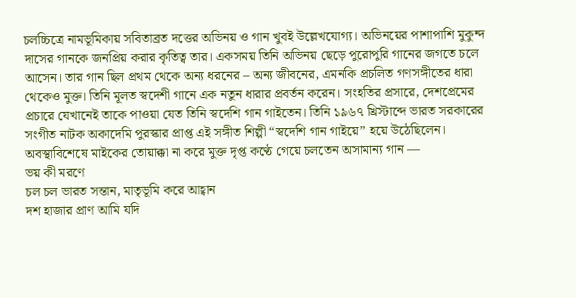চলচ্চিত্রে নামভূমিকায় সবিতাব্রত দত্তের অভিনয় ও গান খুবই উল্লেখযোগ্য। অভিনয়ের পাশাপাশি মুকুন্দ দাসের গানকে জনপ্রিয় করার কৃতিত্ব তার। একসময় তিনি অভিনয় ছেড়ে পুরোপুরি গানের জগতে চলে আসেন। তার গান ছিল প্রথম থেকে অন্য ধরনের – অন্য জীবনের, এমনকি প্রচলিত গণসঙ্গীতের ধারা থেকেও মুক্ত। তিনি মূলত স্বদেশী গানে এক নতুন ধারার প্রবর্তন করেন। সংহতির প্রসারে, দেশপ্রেমের প্রচারে যেখানেই তাকে পাওয়া যেত তিনি স্বদেশি গান গাইতেন। তিনি ১৯৬৭ খ্রিস্টাব্দে ভারত সরকারের সংগীত নাটক অকাদেমি পুরস্কার প্রাপ্ত এই সঙ্গীত শিল্পী “স্বদেশি গান গাইয়ে” হয়ে উঠেছিলেন। অবস্থাবিশেষে মাইকের তোয়াক্কা না করে মুক্ত দৃপ্ত কণ্ঠে গেয়ে চলতেন অসামান্য গান —
ভয় কী মরণে
চল চল ভারত সন্তান, মাতৃভূমি করে আহ্বান
দশ হাজার প্রাণ আমি যদি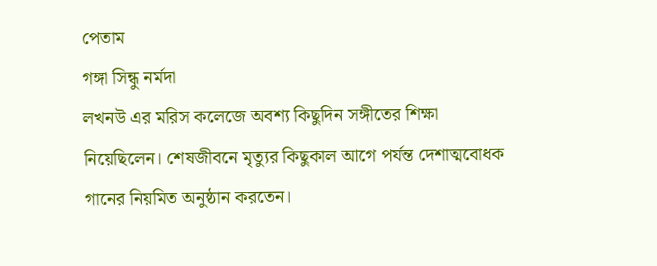পেতাম
গঙ্গা সিন্ধু নর্মদা
লখনউ এর মরিস কলেজে অবশ্য কিছুদিন সঙ্গীতের শিক্ষা নিয়েছিলেন। শেষজীবনে মৃত্যুর কিছুকাল আগে পর্যন্ত দেশাত্মবোধক গানের নিয়মিত অনুষ্ঠান করতেন।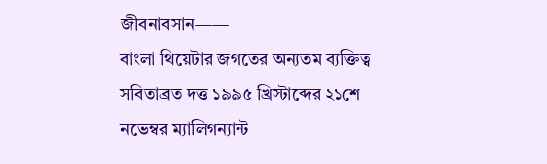জীবনাবসান——
বাংলা থিয়েটার জগতের অন্যতম ব্যক্তিত্ব সবিতাব্রত দত্ত ১৯৯৫ খ্রিস্টাব্দের ২১শে নভেম্বর ম্যালিগন্যান্ট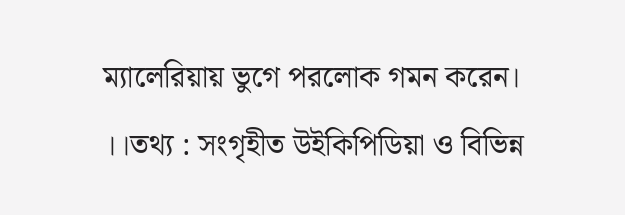ম্যালেরিয়ায় ভুগে পরলোক গমন করেন।
।।তথ্য : সংগৃহীত উইকিপিডিয়া ও বিভিন্ন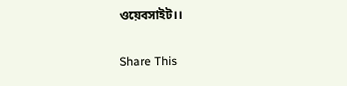ওয়েবসাইট।।

Share This